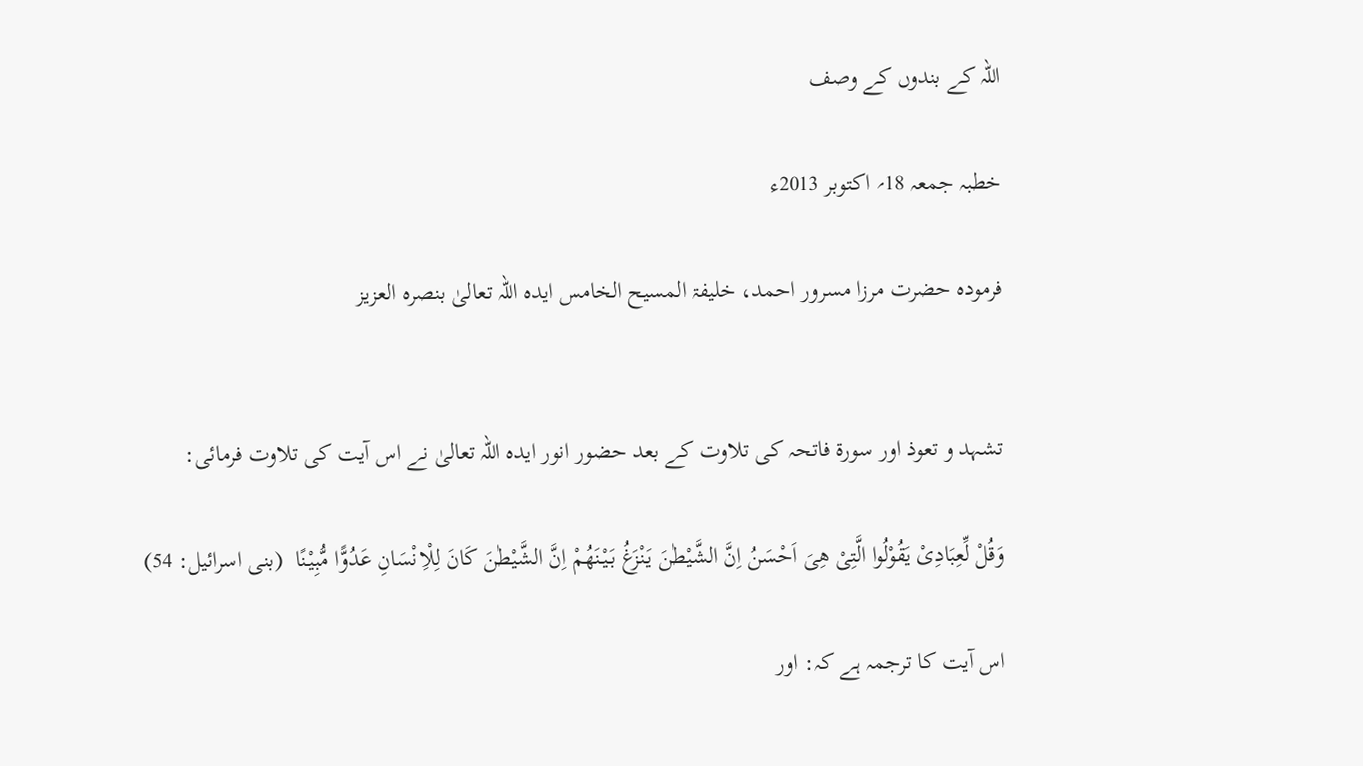اللہ کے بندوں کے وصف

خطبہ جمعہ 18؍ اکتوبر 2013ء

فرمودہ حضرت مرزا مسرور احمد، خلیفۃ المسیح الخامس ایدہ اللہ تعالیٰ بنصرہ العزیز


تشہد و تعوذ اور سورۃ فاتحہ کی تلاوت کے بعد حضور انور ایدہ اللہ تعالیٰ نے اس آیت کی تلاوت فرمائی:

وَقُلْ لِّعِبَادِیْ یَقُوْلُوا الَّتِیْ ھِیَ اَحْسَنُ اِنَّ الشَّیْطٰنَ یَنْزَغُ بَیْنَھُمْ اِنَّ الشَّیْطٰنَ کَانَ لِلْاِنْسَانِ عَدُوًّا مُّبِیْنًا  (بنی اسرائیل: 54)

اس آیت کا ترجمہ ہے کہ: اور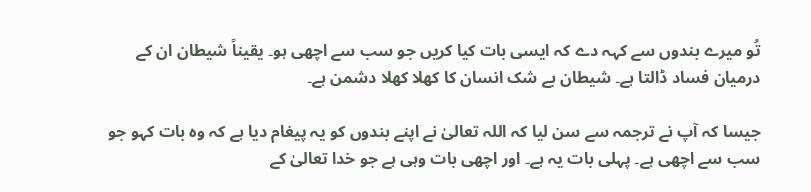تُو میرے بندوں سے کہہ دے کہ ایسی بات کیا کریں جو سب سے اچھی ہو۔ یقیناً شیطان ان کے درمیان فساد ڈالتا ہے۔ شیطان بے شک انسان کا کھلا کھلا دشمن ہے۔

جیسا کہ آپ نے ترجمہ سے سن لیا کہ اللہ تعالیٰ نے اپنے بندوں کو یہ پیغام دیا ہے کہ وہ بات کہو جو سب سے اچھی ہے۔ پہلی بات یہ ہے۔ اور اچھی بات وہی ہے جو خدا تعالیٰ کے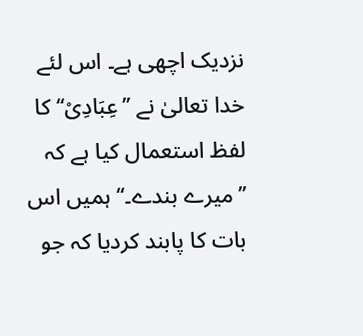نزدیک اچھی ہے۔ اس لئے خدا تعالیٰ نے ’’عِبَادِیْ‘‘ کا لفظ استعمال کیا ہے کہ ’’میرے بندے۔‘‘ ہمیں اس بات کا پابند کردیا کہ جو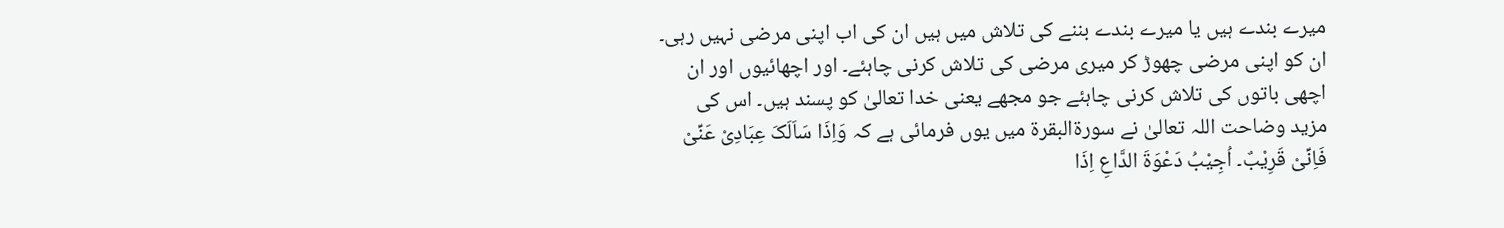میرے بندے ہیں یا میرے بندے بننے کی تلاش میں ہیں ان کی اب اپنی مرضی نہیں رہی۔ ان کو اپنی مرضی چھوڑ کر میری مرضی کی تلاش کرنی چاہئے۔ اور اچھائیوں اور ان اچھی باتوں کی تلاش کرنی چاہئے جو مجھے یعنی خدا تعالیٰ کو پسند ہیں۔ اس کی مزید وضاحت اللہ تعالیٰ نے سورۃالبقرۃ میں یوں فرمائی ہے کہ وَاِذَا سَاَلَکَ عِبَادِیْ عَنِّیْ فَاِنِّیْ قَرِیْبٌ۔ اُجِیْبُ دَعْوَۃَ الدَّاعِ اِذَا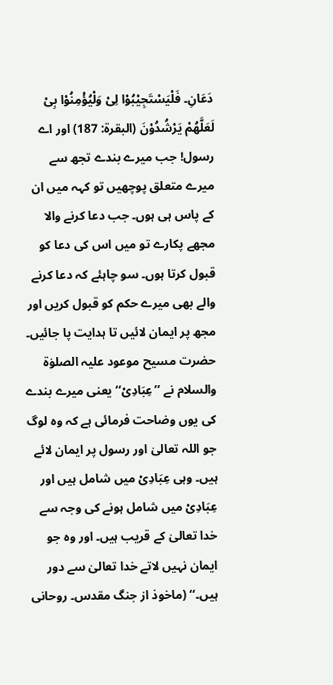دَعَانِ۔ فَلْیَسْتَجِیْبُوْا لِیْ وَلْیُؤْمِنُوْا بِیْ لَعَلَّھُمْ یَرْشُدُوْنَ (البقرۃ: 187) اور اے رسول! جب میرے بندے تجھ سے میرے متعلق پوچھیں تو کہہ میں ان کے پاس ہی ہوں۔ جب دعا کرنے والا مجھے پکارے تو میں اس کی دعا کو قبول کرتا ہوں۔ سو چاہئے کہ دعا کرنے والے بھی میرے حکم کو قبول کریں اور مجھ پر ایمان لائیں تا ہدایت پا جائیں۔ حضرت مسیح موعود علیہ الصلوٰۃ والسلام نے ’’عِبَادِیْ‘‘ یعنی میرے بندے کی یوں وضاحت فرمائی ہے کہ وہ لوگ جو اللہ تعالیٰ اور رسول پر ایمان لائے ہیں۔ وہی عِبَادِیْ میں شامل ہیں اور عِبَادِیْ میں شامل ہونے کی وجہ سے خدا تعالیٰ کے قریب ہیں۔ اور وہ جو ایمان نہیں لاتے خدا تعالیٰ سے دور ہیں۔‘‘ (ماخوذ از جنگ مقدس۔ روحانی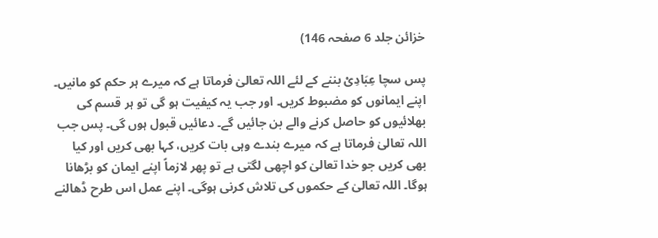خزائن جلد 6 صفحہ 146)

پس سچا عِبَادِیْ بننے کے لئے اللہ تعالیٰ فرماتا ہے کہ میرے ہر حکم کو مانیں۔ اپنے ایمانوں کو مضبوط کریں۔ اور جب یہ کیفیت ہو گی تو ہر قسم کی بھلائیوں کو حاصل کرنے والے بن جائیں گے۔ دعائیں قبول ہوں گی۔ پس جب اللہ تعالیٰ فرماتا ہے کہ میرے بندے وہی بات کریں، کہا بھی کریں اور کیا بھی کریں جو خدا تعالیٰ کو اچھی لگتی ہے تو پھر لازماً اپنے ایمان کو بڑھانا ہوگا۔ اللہ تعالیٰ کے حکموں کی تلاش کرنی ہوگی۔ اپنے عمل اس طرح ڈھالنے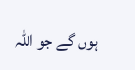ہوں گے جو اللہ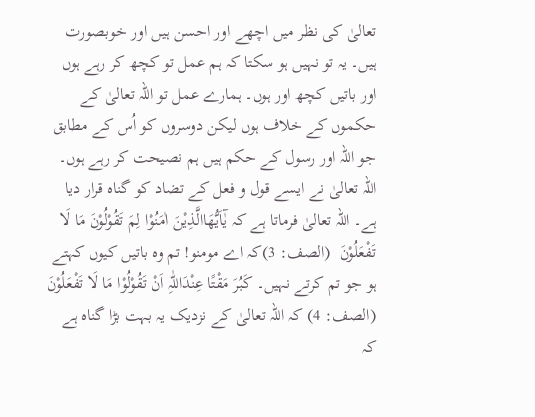تعالیٰ کی نظر میں اچھے اور احسن ہیں اور خوبصورت ہیں۔ یہ تو نہیں ہو سکتا کہ ہم عمل تو کچھ کر رہے ہوں اور باتیں کچھ اور ہوں۔ ہمارے عمل تو اللہ تعالیٰ کے حکموں کے خلاف ہوں لیکن دوسروں کو اُس کے مطابق جو اللہ اور رسول کے حکم ہیں ہم نصیحت کر رہے ہوں۔ اللہ تعالیٰ نے ایسے قول و فعل کے تضاد کو گناہ قرار دیا ہے۔ اللہ تعالیٰ فرماتا ہے کہ یٰٓاَیُّھَاالَّذِیْنَ اٰمَنُوْا لِمَ تَقُوْلُوْنَ مَا لَا تَفْعَلُوْنَ  (الصف: 3)کہ اے مومنو! تم وہ باتیں کیوں کہتے ہو جو تم کرتے نہیں۔ کَبُرَ مَقْتًا عِنْدَاللّٰہِ اَنْ تَقُوْلُوْا مَا لَا تَفْعَلُوْنَ (الصف: 4) کہ اللہ تعالیٰ کے نزدیک یہ بہت بڑا گناہ ہے کہ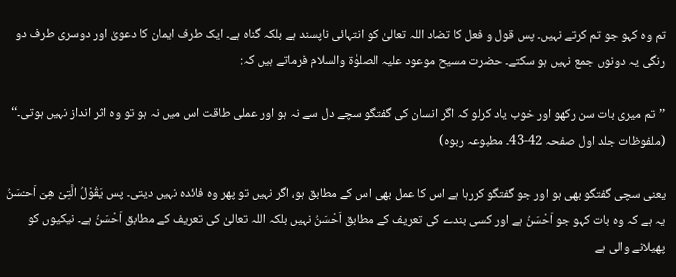تم وہ کہو جو تم کرتے نہیں۔ پس قول و فعل کا تضاد اللہ تعالیٰ کو انتہائی ناپسند ہے بلکہ گناہ ہے۔ ایک طرف ایمان کا دعویٰ اور دوسری طرف دو رنگی یہ دونوں جمع نہیں ہو سکتے۔ حضرت مسیح موعود علیہ الصلوٰۃ والسلام فرماتے ہیں کہ:

’’تم میری بات سن رکھو اور خوب یاد کرلو کہ اگر انسان کی گفتگو سچے دل سے نہ ہو اور عملی طاقت اس میں نہ ہو تو وہ اثر انداز نہیں ہوتی۔‘‘ (ملفوظات جلد اول صفحہ 42-43۔ مطبوعہ ربوہ)

یعنی سچی گفتگو بھی ہو اور جو گفتگو کررہا ہے اس کا عمل بھی اس کے مطابق ہو، اگر نہیں تو پھر وہ فائدہ نہیں دیتی۔ پس یَقُوْلُ الَّتِیْ ھِیَ اَحـْسَنُ یہ ہے کہ وہ بات کہو جو اَحْسَنُ ہے اور کسی بندے کی تعریف کے مطابق اَحْسَنُ نہیں بلکہ اللہ تعالیٰ کی تعریف کے مطابق اَحْسَنُ ہے۔ نیکیوں کو پھیلانے والی ہے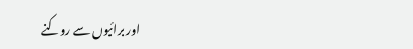اور برائیوں سے روکنے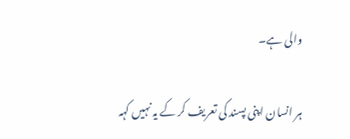والی ہے۔

ہر انسان اپنی پسند کی تعریف کر کے یہ نہیں کہہ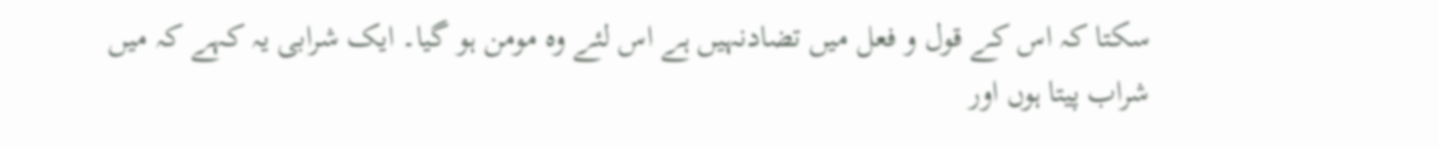سکتا کہ اس کے قول و فعل میں تضادنہیں ہے اس لئے وہ مومن ہو گیا۔ ایک شرابی یہ کہے کہ میں شراب پیتا ہوں اور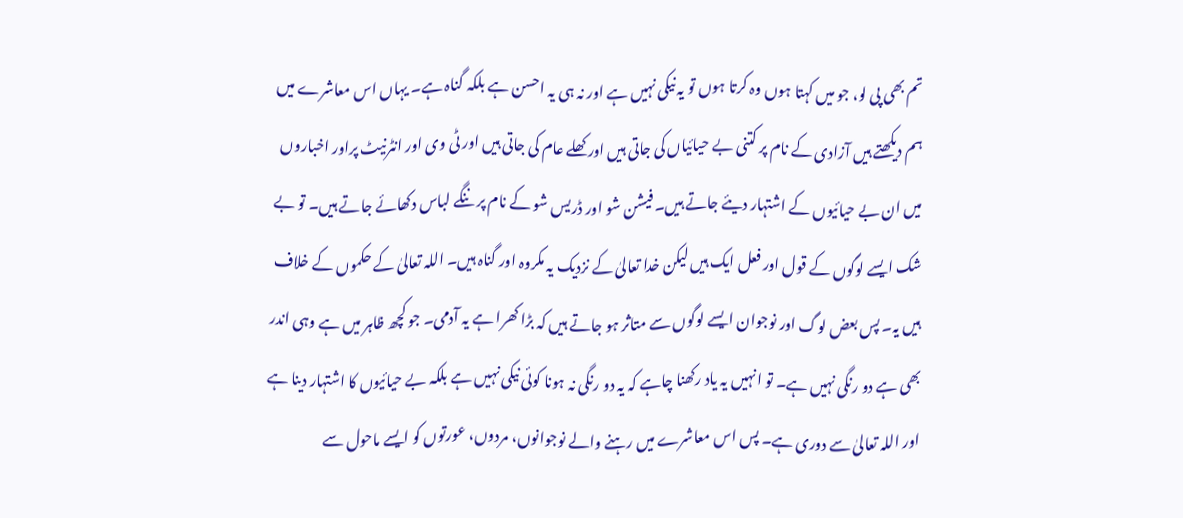تم بھی پی لو، جو میں کہتا ہوں وہ کرتا ہوں تو یہ نیکی نہیں ہے اور نہ ہی یہ احسن ہے بلکہ گناہ ہے۔ یہاں اس معاشرے میں ہم دیکھتے ہیں آزادی کے نام پر کتنی بے حیائیاں کی جاتی ہیں اور کھلے عام کی جاتی ہیں اور ٹی وی اور انٹرنیٹ پراور اخباروں میں ان بے حیائیوں کے اشتہار دیئے جاتے ہیں۔ فیشن شو اور ڈریس شو کے نام پر ننگے لباس دکھائے جاتے ہیں۔ تو بے شک ایسے لوگوں کے قول اور فعل ایک ہیں لیکن خدا تعالیٰ کے نزدیک یہ مکروہ اور گناہ ہیں۔ اللہ تعالیٰ کے حکموں کے خلاف ہیں یہ۔ پس بعض لوگ اور نوجوان ایسے لوگوں سے متاثر ہو جاتے ہیں کہ بڑا کھرا ہے یہ آدمی۔ جو کچھ ظاہر میں ہے وہی اندر بھی ہے دو رنگی نہیں ہے۔ تو انہیں یہ یاد رکھنا چاہے کہ یہ دو رنگی نہ ہونا کوئی نیکی نہیں ہے بلکہ بے حیائیوں کا اشتہار دینا ہے اور اللہ تعالیٰ سے دوری ہے۔ پس اس معاشرے میں رہنے والے نوجوانوں، مردوں، عورتوں کو ایسے ماحول سے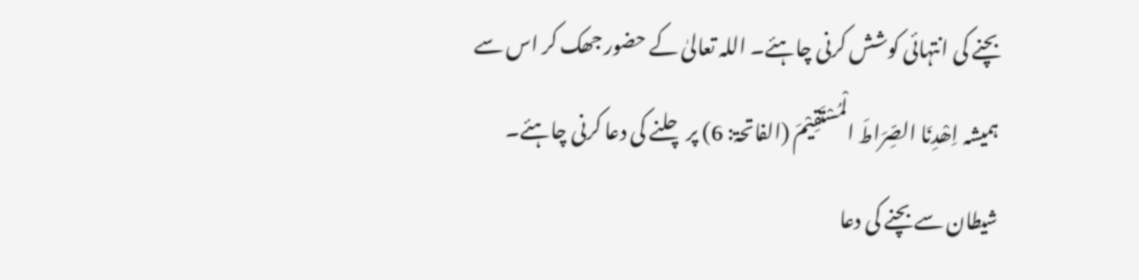بچنے کی انتہائی کوشش کرنی چاہئے۔ اللہ تعالیٰ کے حضور جھک کر اس سے ہمیشہ اِھْدِنَا الصِّرَاطَ الْمُسْتَقِیْمَ (الفاتحۃ: 6) پر چلنے کی دعا کرنی چاہئے۔ شیطان سے بچنے کی دعا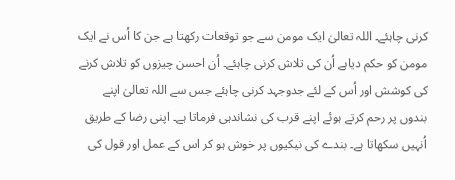کرنی چاہئے۔ اللہ تعالیٰ ایک مومن سے جو توقعات رکھتا ہے جن کا اُس نے ایک مومن کو حکم دیاہے اُن کی تلاش کرنی چاہئے۔ اُن احسن چیزوں کو تلاش کرنے کی کوشش اور اُس کے لئے جدوجہد کرنی چاہئے جس سے اللہ تعالیٰ اپنے بندوں پر رحم کرتے ہوئے اپنے قرب کی نشاندہی فرماتا ہے۔ اپنی رضا کے طریق اُنہیں سکھاتا ہے۔ بندے کی نیکیوں پر خوش ہو کر اس کے عمل اور قول کی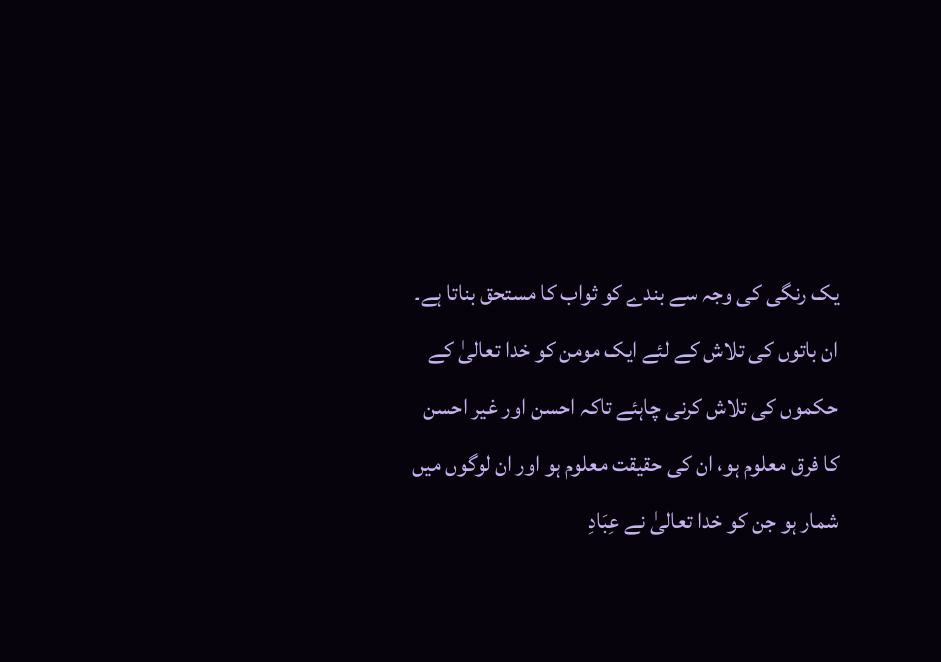یک رنگی کی وجہ سے بندے کو ثواب کا مستحق بناتا ہے۔ ان باتوں کی تلاش کے لئے ایک مومن کو خدا تعالیٰ کے حکموں کی تلاش کرنی چاہئے تاکہ احسن اور غیر احسن کا فرق معلوم ہو، ان کی حقیقت معلوم ہو اور ان لوگوں میں شمار ہو جن کو خدا تعالیٰ نے عِبَادِ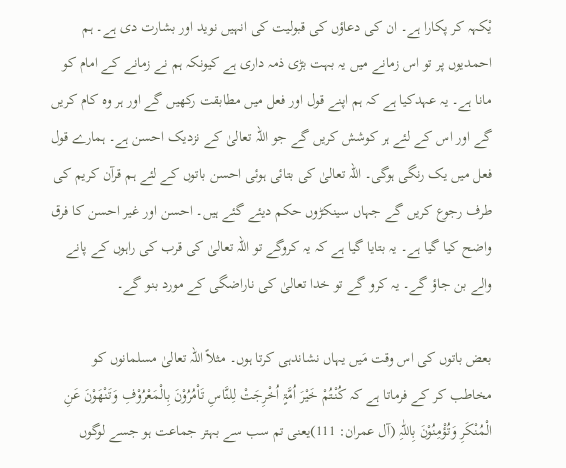یْکہہ کر پکارا ہے۔ ان کی دعاؤں کی قبولیت کی انہیں نوید اور بشارت دی ہے۔ ہم احمدیوں پر تو اس زمانے میں یہ بہت بڑی ذمہ داری ہے کیونکہ ہم نے زمانے کے امام کو مانا ہے۔ یہ عہدکیا ہے کہ ہم اپنے قول اور فعل میں مطابقت رکھیں گے اور ہر وہ کام کریں گے اور اس کے لئے ہر کوشش کریں گے جو اللہ تعالیٰ کے نزدیک احسن ہے۔ ہمارے قول فعل میں یک رنگی ہوگی۔ اللہ تعالیٰ کی بتائی ہوئی احسن باتوں کے لئے ہم قرآن کریم کی طرف رجوع کریں گے جہاں سینکڑوں حکم دیئے گئے ہیں۔ احسن اور غیر احسن کا فرق واضح کیا گیا ہے۔ یہ بتایا گیا ہے کہ یہ کروگے تو اللہ تعالیٰ کی قرب کی راہوں کے پانے والے بن جاؤ گے۔ یہ کرو گے تو خدا تعالیٰ کی ناراضگی کے مورد بنو گے۔

بعض باتوں کی اس وقت مَیں یہاں نشاندہی کرتا ہوں۔ مثلاً اللہ تعالیٰ مسلمانوں کو مخاطب کر کے فرماتا ہے کہ کُنْتُمْ خَیْرَ اُمَّۃٍ اُخْرِجَتْ لِلنَّاسِ تَاْمُرُوْنَ بِالْمَعْرُوْفِ وَتَنْھَوْنَ عَنِ الْمُنْکَرِ وَتُؤْمِنُوْنَ بِاللّٰہِ (آل عمران: 111)یعنی تم سب سے بہتر جماعت ہو جسے لوگوں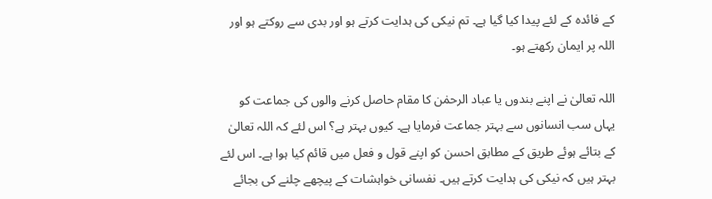کے فائدہ کے لئے پیدا کیا گیا ہے۔ تم نیکی کی ہدایت کرتے ہو اور بدی سے روکتے ہو اور اللہ پر ایمان رکھتے ہو۔

اللہ تعالیٰ نے اپنے بندوں یا عباد الرحمٰن کا مقام حاصل کرنے والوں کی جماعت کو یہاں سب انسانوں سے بہتر جماعت فرمایا ہے۔ کیوں بہتر ہے؟ اس لئے کہ اللہ تعالیٰ کے بتائے ہوئے طریق کے مطابق احسن کو اپنے قول و فعل میں قائم کیا ہوا ہے۔ اس لئے بہتر ہیں کہ نیکی کی ہدایت کرتے ہیں۔ نفسانی خواہشات کے پیچھے چلنے کی بجائے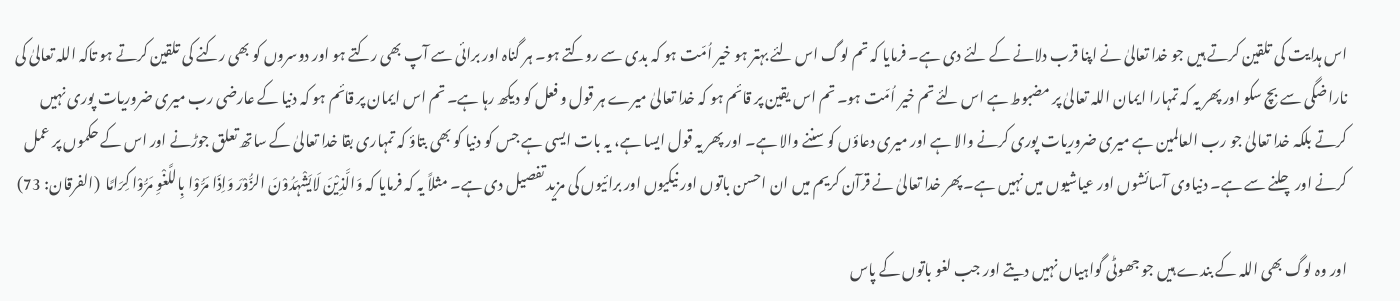اس ہدایت کی تلقین کرتے ہیں جو خدا تعالیٰ نے اپنا قرب دلانے کے لئے دی ہے۔ فرمایا کہ تم لوگ اس لئے بہتر ہو خیر اُمّت ہو کہ بدی سے روکتے ہو۔ ہر گناہ اور برائی سے آپ بھی رکتے ہو اور دوسروں کو بھی رکنے کی تلقین کرتے ہو تاکہ اللہ تعالیٰ کی ناراضگی سے بچ سکو اور پھر یہ کہ تمہارا ایمان اللہ تعالیٰ پر مضبوط ہے اس لئے تم خیر اُمّت ہو۔ تم اس یقین پر قائم ہو کہ خدا تعالیٰ میرے ہر قول و فعل کو دیکھ رہا ہے۔ تم اس ایمان پر قائم ہو کہ دنیا کے عارضی رب میری ضروریات پوری نہیں کرتے بلکہ خدا تعالیٰ جو رب العالمین ہے میری ضروریات پوری کرنے والا ہے اور میری دعاؤں کو سننے والا ہے۔ اور پھر یہ قول ایسا ہے، یہ بات ایسی ہے جس کو دنیا کو بھی بتاؤ کہ تمہاری بقا خدا تعالیٰ کے ساتھ تعلق جوڑنے اور اس کے حکموں پر عمل کرنے اور چلنے سے ہے۔ دنیاوی آسائشوں اور عیاشیوں میں نہیں ہے۔ پھر خدا تعالیٰ نے قرآن کریم میں ان احسن باتوں اور نیکیوں اور برائیوں کی مزید تفصیل دی ہے۔ مثلاً یہ کہ فرمایا کہ وَالَّذِیْنَ لَایَشْہَدُوْنَ الزُّوْرَ وَاِذَا مَرُّوْا بِاللَّغْوِ مَرُّوْا کِرَامًا  (الفرقان: 73)

اور وہ لوگ بھی اللہ کے بندے ہیں جو جھوٹی گواہیاں نہیں دیتے اور جب لغو باتوں کے پاس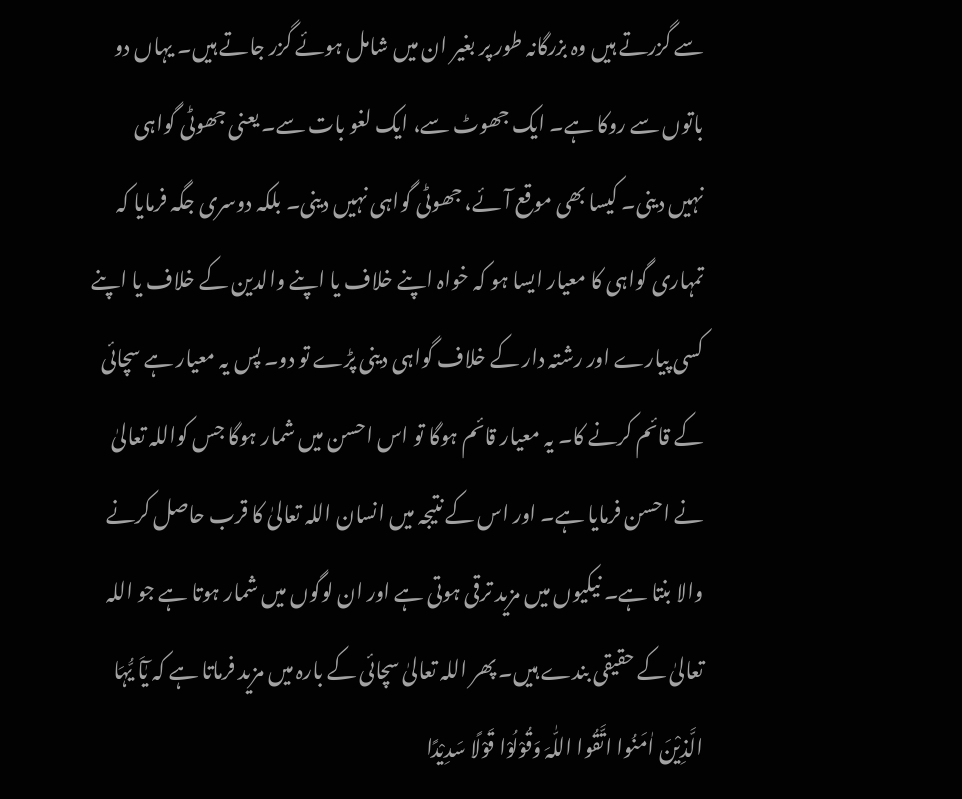سے گزرتے ہیں وہ بزرگانہ طور پر بغیر ان میں شامل ہوئے گزر جاتے ہیں۔ یہاں دو باتوں سے روکا ہے۔ ایک جھوٹ سے، ایک لغو بات سے۔ یعنی جھوٹی گواہی نہیں دینی۔ کیسا بھی موقع آئے، جھوٹی گواہی نہیں دینی۔ بلکہ دوسری جگہ فرمایا کہ تمہاری گواہی کا معیار ایسا ہو کہ خواہ اپنے خلاف یا اپنے والدین کے خلاف یا اپنے کسی پیارے اور رشتہ دار کے خلاف گواہی دینی پڑے تو دو۔ پس یہ معیار ہے سچائی کے قائم کرنے کا۔ یہ معیار قائم ہوگا تو اس احسن میں شمار ہوگا جس کواللہ تعالیٰ نے احسن فرمایا ہے۔ اور اس کے نتیجہ میں انسان اللہ تعالیٰ کا قرب حاصل کرنے والا بنتا ہے۔ نیکیوں میں مزید ترقی ہوتی ہے اور ان لوگوں میں شمار ہوتا ہے جو اللہ تعالیٰ کے حقیقی بندے ہیں۔ پھر اللہ تعالیٰ سچائی کے بارہ میں مزید فرماتا ہے کہ یٰٓاَ یُّہَا الَّذِیْنَ اٰمَنُوا اتَّقُوا اللّٰہَ وَقُوْلُوْا قَوْلًا سَدِیْدًا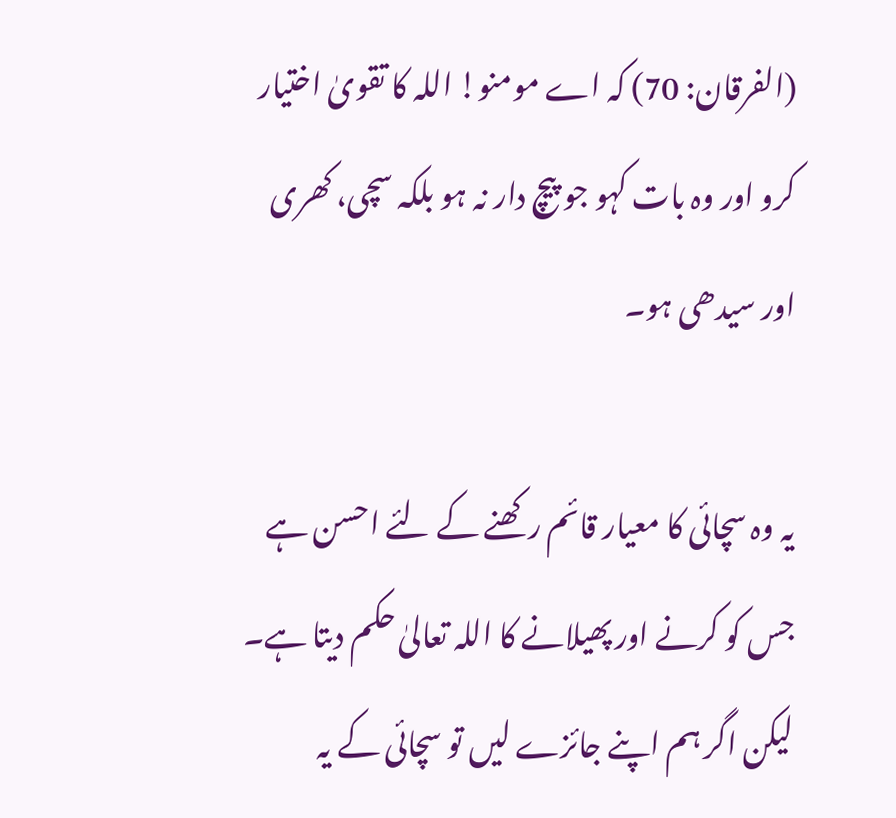(الفرقان: 70) کہ اے مومنو! اللہ کا تقویٰ اختیار کرو اور وہ بات کہو جو پیچ دار نہ ہو بلکہ سچی، کھری اور سیدھی ہو۔

یہ وہ سچائی کا معیار قائم رکھنے کے لئے احسن ہے جس کو کرنے اور پھیلانے کا اللہ تعالیٰ حکم دیتا ہے۔ لیکن اگر ہم اپنے جائزے لیں تو سچائی کے یہ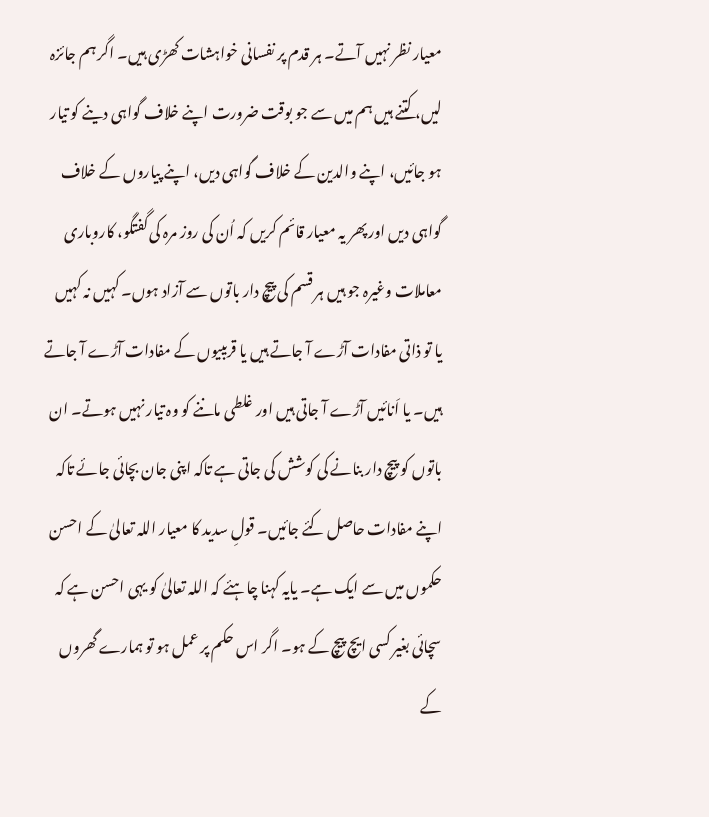معیار نظر نہیں آتے۔ ہر قدم پر نفسانی خواہشات کھڑی ہیں۔ اگر ہم جائزہ لیں، کتنے ہیں ہم میں سے جو بوقت ضرورت اپنے خلاف گواہی دینے کو تیار ہو جائیں، اپنے والدین کے خلاف گواہی دیں، اپنے پیاروں کے خلاف گواہی دیں اور پھر یہ معیار قائم کریں کہ اُن کی روز مرہ کی گفتگو، کاروباری معاملات وغیرہ جو ہیں ہر قسم کی پیچ دار باتوں سے آزاد ہوں۔ کہیں نہ کہیں یا تو ذاتی مفادات آڑے آ جاتے ہیں یا قریبیوں کے مفادات آڑے آ جاتے ہیں۔ یا اَنائیں آڑے آ جاتی ہیں اور غلطی ماننے کو وہ تیار نہیں ہوتے۔ ان باتوں کو پیچ دار بنانے کی کوشش کی جاتی ہے تاکہ اپنی جان بچائی جائے تاکہ اپنے مفادات حاصل کئے جائیں۔ قولِ سدید کا معیار اللہ تعالیٰ کے احسن حکموں میں سے ایک ہے۔ یایہ کہنا چاہئے کہ اللہ تعالیٰ کو یہی احسن ہے کہ سچائی بغیر کسی ایچ پیچ کے ہو۔ اگر اس حکم پر عمل ہو تو ہمارے گھروں کے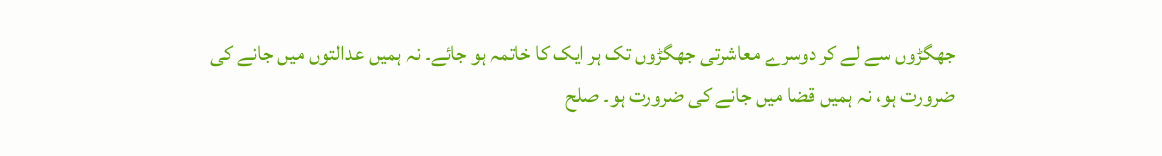جھگڑوں سے لے کر دوسرے معاشرتی جھگڑوں تک ہر ایک کا خاتمہ ہو جائے۔ نہ ہمیں عدالتوں میں جانے کی ضرورت ہو، نہ ہمیں قضا میں جانے کی ضرورت ہو۔ صلح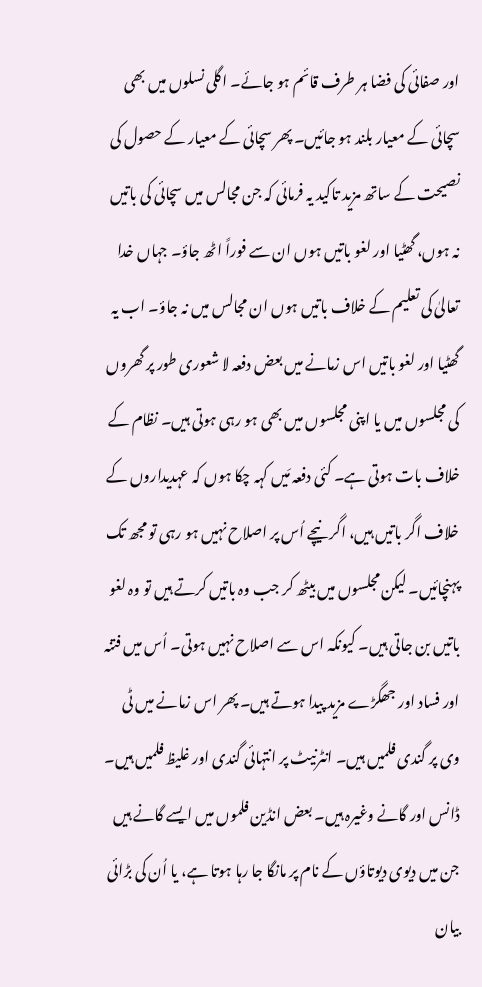اور صفائی کی فضا ہر طرف قائم ہو جائے۔ اگلی نسلوں میں بھی سچائی کے معیار بلند ہو جائیں۔ پھر سچائی کے معیار کے حصول کی نصیحت کے ساتھ مزید تاکید یہ فرمائی کہ جن مجالس میں سچائی کی باتیں نہ ہوں، گھٹیا اور لغو باتیں ہوں ان سے فوراً اٹھ جاؤ۔ جہاں خدا تعالیٰ کی تعلیم کے خلاف باتیں ہوں ان مجالس میں نہ جاؤ۔ اب یہ گھٹیا اور لغو باتیں اس زمانے میں بعض دفعہ لا شعوری طور پر گھروں کی مجلسوں میں یا اپنی مجلسوں میں بھی ہو رہی ہوتی ہیں۔ نظام کے خلاف بات ہوتی ہے۔ کئی دفعہ مَیں کہہ چکا ہوں کہ عہدیداروں کے خلاف اگر باتیں ہیں، اگر نیچے اُس پر اصلاح نہیں ہو رہی تو مجھ تک پہنچائیں۔ لیکن مجلسوں میں بیٹھ کر جب وہ باتیں کرتے ہیں تو وہ لغو باتیں بن جاتی ہیں۔ کیونکہ اس سے اصلاح نہیں ہوتی۔ اُس میں فتنہ اور فساد اور جھگڑے مزید پیدا ہوتے ہیں۔ پھر اس زمانے میں ٹی وی پر گندی فلمیں ہیں۔ انٹرنیٹ پر انتہائی گندی اور غلیظ فلمیں ہیں۔ ڈانس اور گانے وغیرہ ہیں۔ بعض انڈین فلموں میں ایسے گانے ہیں جن میں دیوی دیوتاؤں کے نام پر مانگا جا رہا ہوتا ہے، یا اُن کی بڑائی بیان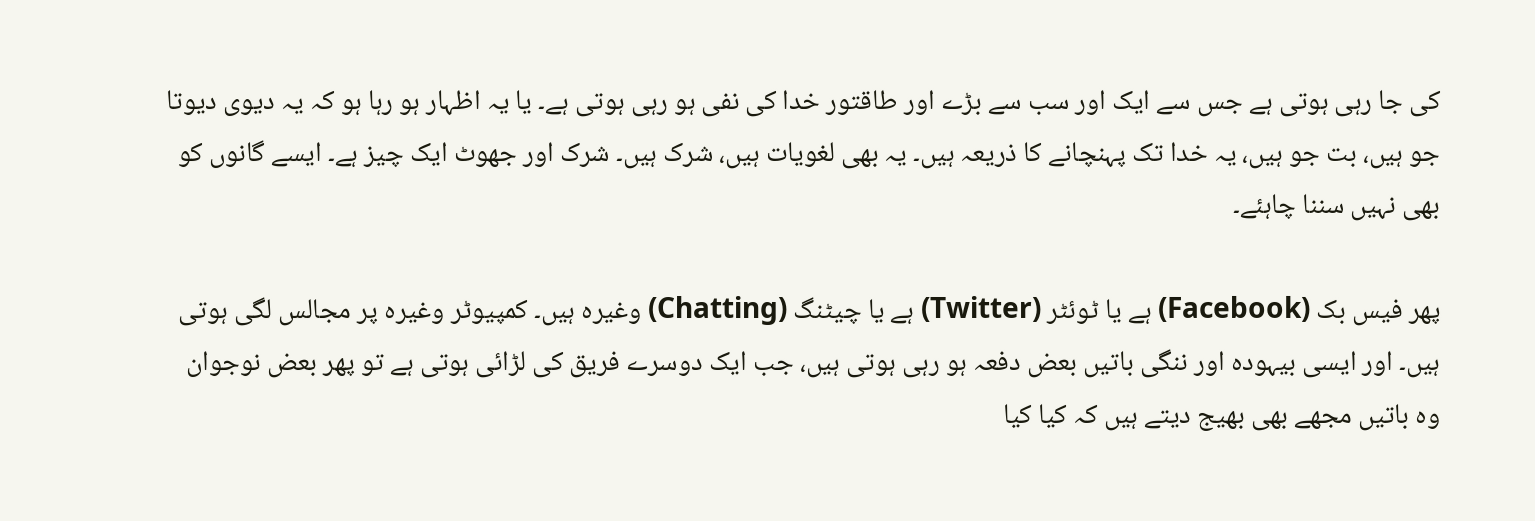کی جا رہی ہوتی ہے جس سے ایک اور سب سے بڑے اور طاقتور خدا کی نفی ہو رہی ہوتی ہے۔ یا یہ اظہار ہو رہا ہو کہ یہ دیوی دیوتا جو ہیں، بت جو ہیں، یہ خدا تک پہنچانے کا ذریعہ ہیں۔ یہ بھی لغویات ہیں، شرک ہیں۔ شرک اور جھوٹ ایک چیز ہے۔ ایسے گانوں کو بھی نہیں سننا چاہئے۔

پھر فیس بک (Facebook) ہے یا ٹوئٹر (Twitter) ہے یا چیٹنگ (Chatting) وغیرہ ہیں۔ کمپیوٹر وغیرہ پر مجالس لگی ہوتی ہیں۔ اور ایسی بیہودہ اور ننگی باتیں بعض دفعہ ہو رہی ہوتی ہیں، جب ایک دوسرے فریق کی لڑائی ہوتی ہے تو پھر بعض نوجوان وہ باتیں مجھے بھی بھیج دیتے ہیں کہ کیا کیا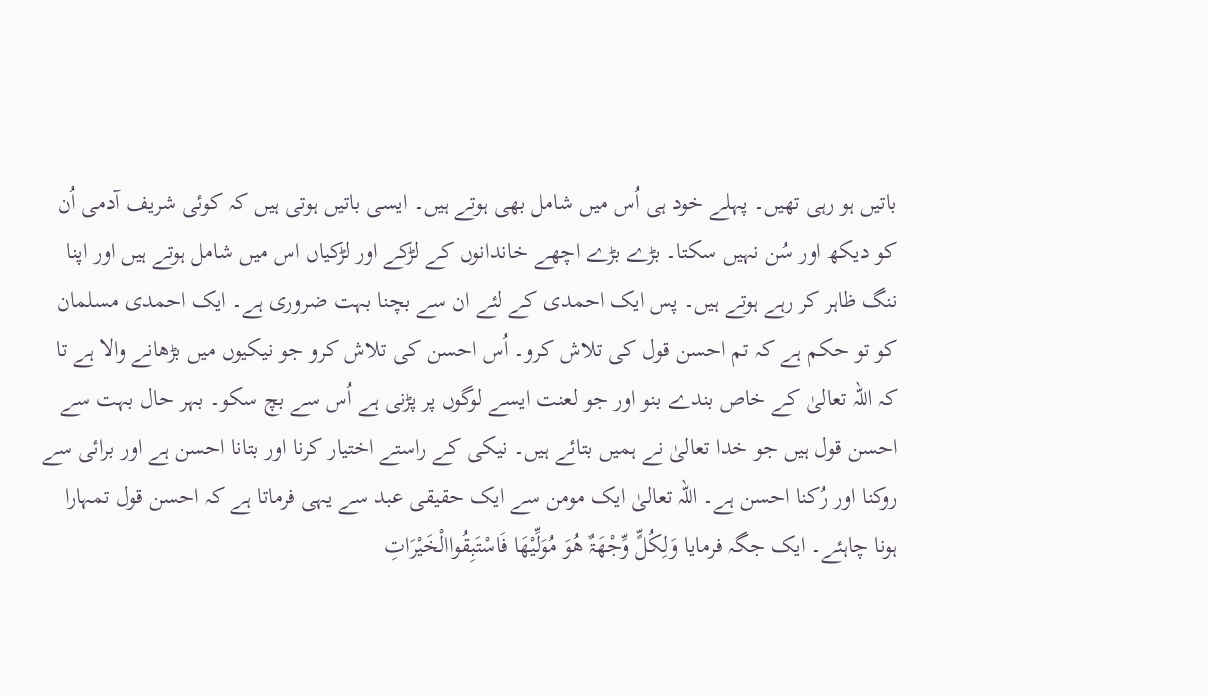باتیں ہو رہی تھیں۔ پہلے خود ہی اُس میں شامل بھی ہوتے ہیں۔ ایسی باتیں ہوتی ہیں کہ کوئی شریف آدمی اُن کو دیکھ اور سُن نہیں سکتا۔ بڑے بڑے اچھے خاندانوں کے لڑکے اور لڑکیاں اس میں شامل ہوتے ہیں اور اپنا ننگ ظاہر کر رہے ہوتے ہیں۔ پس ایک احمدی کے لئے ان سے بچنا بہت ضروری ہے۔ ایک احمدی مسلمان کو تو حکم ہے کہ تم احسن قول کی تلاش کرو۔ اُس احسن کی تلاش کرو جو نیکیوں میں بڑھانے والا ہے تا کہ اللہ تعالیٰ کے خاص بندے بنو اور جو لعنت ایسے لوگوں پر پڑنی ہے اُس سے بچ سکو۔ بہر حال بہت سے احسن قول ہیں جو خدا تعالیٰ نے ہمیں بتائے ہیں۔ نیکی کے راستے اختیار کرنا اور بتانا احسن ہے اور برائی سے روکنا اور رُکنا احسن ہے۔ اللہ تعالیٰ ایک مومن سے ایک حقیقی عبد سے یہی فرماتا ہے کہ احسن قول تمہارا ہونا چاہئے۔ ایک جگہ فرمایا وَلِکُلٍّ وِّجْھَۃٌ ھُوَ مُوَلِّیْھَا فَاسْتَبِقُواالْخَیْرَاتِ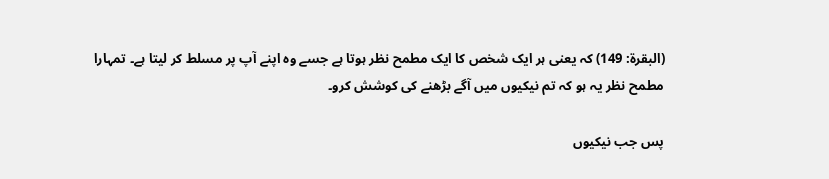(البقرۃ: 149) کہ یعنی ہر ایک شخص کا ایک مطمح نظر ہوتا ہے جسے وہ اپنے آپ پر مسلط کر لیتا ہے۔ تمہارا مطمح نظر یہ ہو کہ تم نیکیوں میں آگے بڑھنے کی کوشش کرو۔

پس جب نیکیوں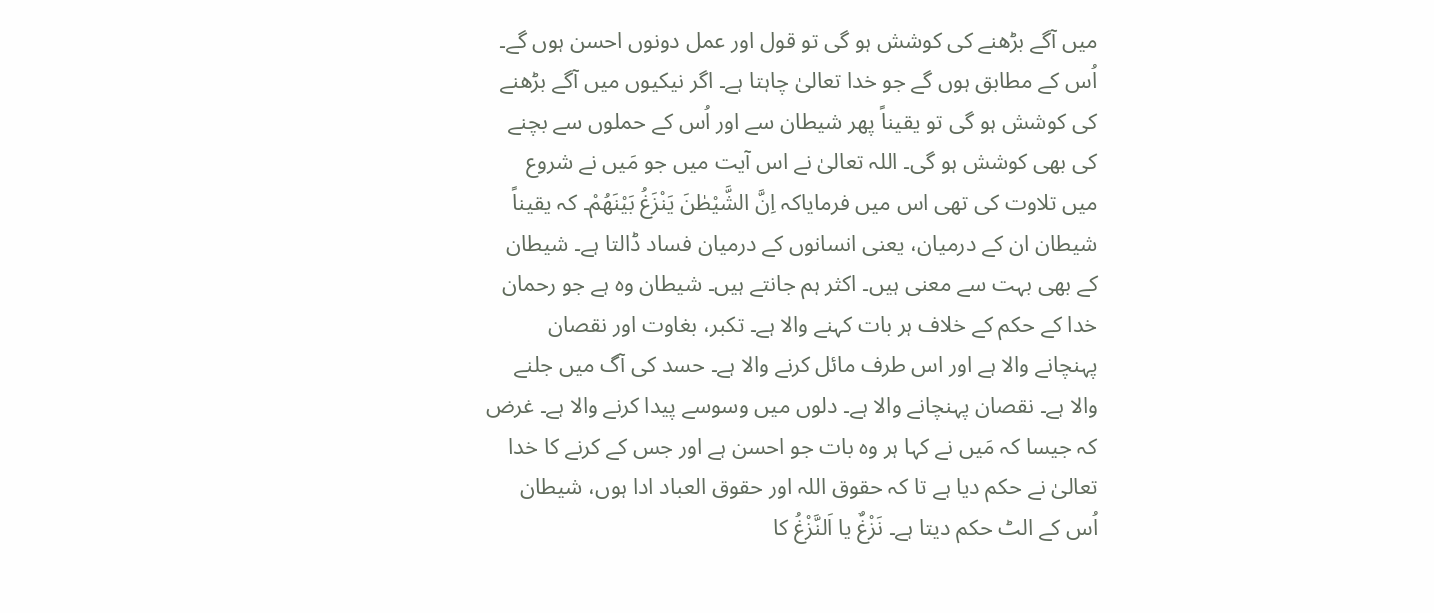میں آگے بڑھنے کی کوشش ہو گی تو قول اور عمل دونوں احسن ہوں گے۔ اُس کے مطابق ہوں گے جو خدا تعالیٰ چاہتا ہے۔ اگر نیکیوں میں آگے بڑھنے کی کوشش ہو گی تو یقیناً پھر شیطان سے اور اُس کے حملوں سے بچنے کی بھی کوشش ہو گی۔ اللہ تعالیٰ نے اس آیت میں جو مَیں نے شروع میں تلاوت کی تھی اس میں فرمایاکہ اِنَّ الشَّیْطٰنَ یَنْزَغُ بَیْنَھُمْ۔ کہ یقیناً شیطان ان کے درمیان، یعنی انسانوں کے درمیان فساد ڈالتا ہے۔ شیطان کے بھی بہت سے معنی ہیں۔ اکثر ہم جانتے ہیں۔ شیطان وہ ہے جو رحمان خدا کے حکم کے خلاف ہر بات کہنے والا ہے۔ تکبر، بغاوت اور نقصان پہنچانے والا ہے اور اس طرف مائل کرنے والا ہے۔ حسد کی آگ میں جلنے والا ہے۔ نقصان پہنچانے والا ہے۔ دلوں میں وسوسے پیدا کرنے والا ہے۔ غرض کہ جیسا کہ مَیں نے کہا ہر وہ بات جو احسن ہے اور جس کے کرنے کا خدا تعالیٰ نے حکم دیا ہے تا کہ حقوق اللہ اور حقوق العباد ادا ہوں، شیطان اُس کے الٹ حکم دیتا ہے۔ نَزْغٌ یا اَلنَّزْغُ کا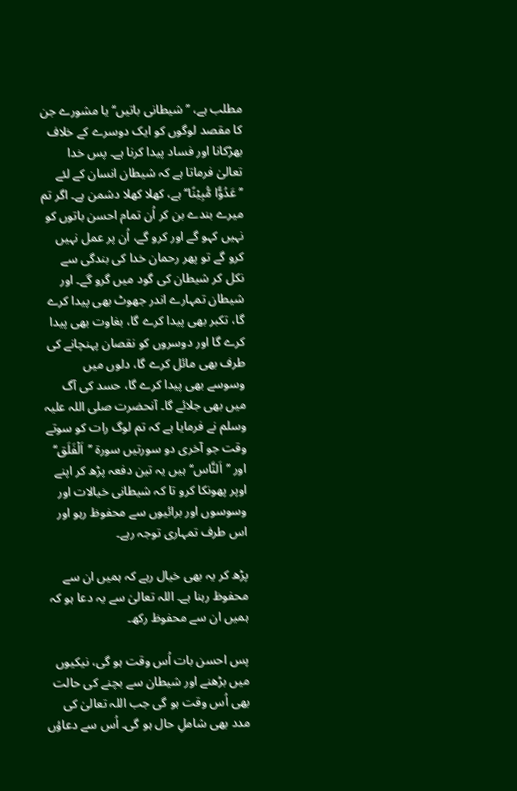مطلب ہے، ’’شیطانی باتیں‘‘ یا مشورے جن کا مقصد لوگوں کو ایک دوسرے کے خلاف بھڑکانا اور فساد پیدا کرنا ہے۔ پس خدا تعالیٰ فرماتا ہے کہ شیطان انسان کے لئے ’’عَدُوًّا مُّبِیْنًا‘‘ ہے، کھلا کھلا دشمن ہے۔ اگر تم میرے بندے بن کر اُن تمام احسن باتوں کو نہیں کہو گے اور کرو گے، اُن پر عمل نہیں کرو گے تو پھر رحمان خدا کی بندگی سے نکل کر شیطان کی گود میں گرو گے۔ اور شیطان تمہارے اندر جھوٹ بھی پیدا کرے گا، تکبر بھی پیدا کرے گا، بغاوت بھی پیدا کرے گا اور دوسروں کو نقصان پہنچانے کی طرف بھی مائل کرے گا، دلوں میں وسوسے بھی پیدا کرے گا، حسد کی آگ میں بھی جلائے گا۔ آنحضرت صلی اللہ علیہ وسلم نے فرمایا ہے کہ تم لوگ رات کو سوتے وقت جو آخری دو سورتیں سورۃ ’’اَلْفَلَق‘‘ اور ’’اَلنَّاس‘‘ ہیں یہ تین دفعہ پڑھ کر اپنے اوپر پھونکا کرو تا کہ شیطانی خیالات اور وسوسوں اور برائیوں سے محفوظ رہو اور اس طرف تمہاری توجہ رہے۔

پڑھ کر یہ بھی خیال رہے کہ ہمیں ان سے محفوظ رہنا ہے۔ اللہ تعالیٰ سے یہ دعا ہو کہ ہمیں ان سے محفوظ رکھ۔

پس احسن بات اُس وقت ہو گی، نیکیوں میں بڑھنے اور شیطان سے بچنے کی حالت بھی اُس وقت ہو گی جب اللہ تعالیٰ کی مدد بھی شاملِ حال ہو گی۔ اُس سے دعاؤں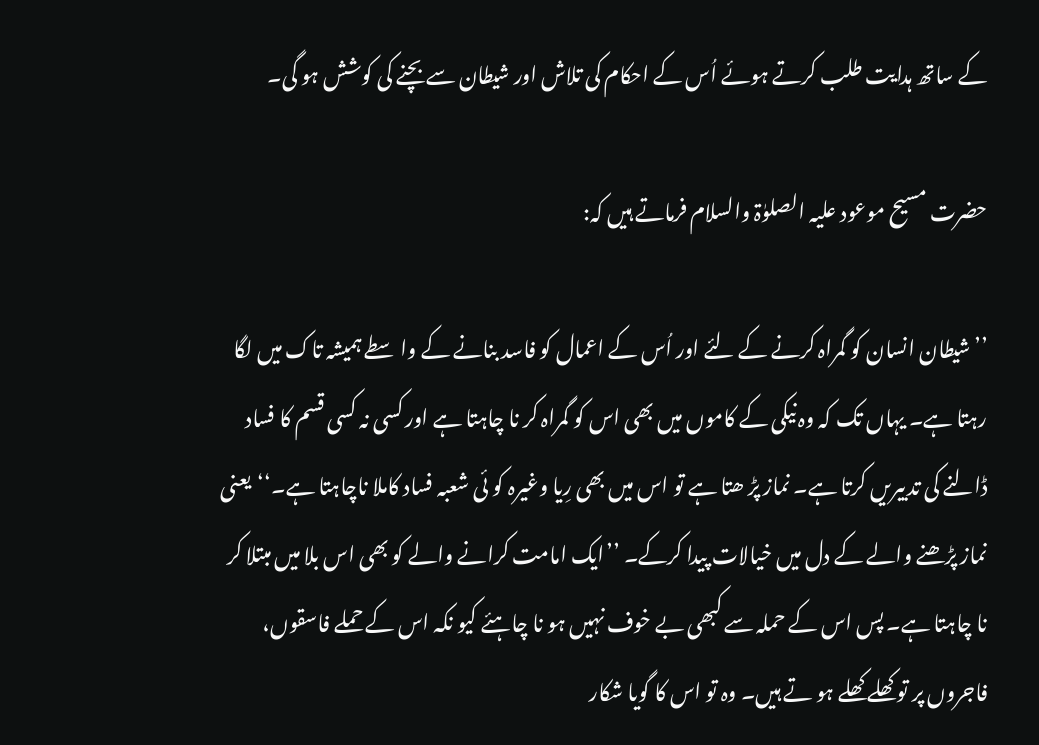کے ساتھ ہدایت طلب کرتے ہوئے اُس کے احکام کی تلاش اور شیطان سے بچنے کی کوشش ہو گی۔

حضرت مسیح موعود علیہ الصلوٰۃ والسلام فرماتے ہیں کہ:

’’شیطان انسان کو گمراہ کرنے کے لئے اور اُس کے اعمال کو فاسد بنانے کے واسطے ہمیشہ تاک میں لگا رہتا ہے۔ یہاں تک کہ وہ نیکی کے کاموں میں بھی اس کو گمراہ کر نا چاہتا ہے اور کسی نہ کسی قسم کا فساد ڈالنے کی تدبیریں کرتا ہے۔ نماز پڑ ھتا ہے تو اس میں بھی رِیا وغیرہ کو ئی شعبہ فساد کاملا ناچاہتا ہے۔‘‘یعنی نماز پڑھنے والے کے دل میں خیالات پیدا کرکے۔ ’’ایک امامت کرانے والے کو بھی اس بلا میں مبتلا کر نا چاہتا ہے۔ پس اس کے حملہ سے کبھی بے خوف نہیں ہو نا چاہئے کیو نکہ اس کے حملے فاسقوں، فاجروں پر تو کھلے کھلے ہو تے ہیں۔ وہ تو اس کا گویا شکار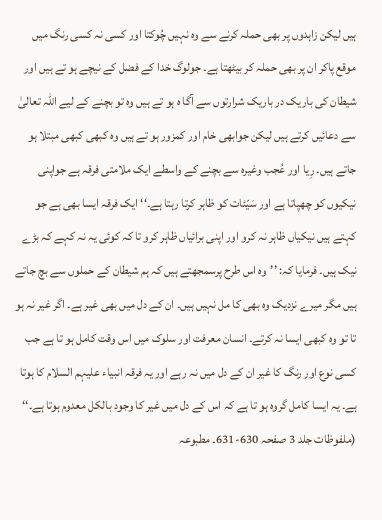ہیں لیکن زاہدوں پر بھی حملہ کرنے سے وہ نہیں چُوکتا اور کسی نہ کسی رنگ میں موقع پاکر ان پر بھی حملہ کر بیٹھتا ہے۔ جولوگ خدا کے فضل کے نیچے ہو تے ہیں اور شیطان کی باریک در باریک شرارتوں سے آگا ہ ہو تے ہیں وہ تو بچنے کے لیے اللہ تعالیٰ سے دعائیں کرتے ہیں لیکن جوابھی خام اور کمزور ہو تے ہیں وہ کبھی کبھی مبتلا ہو جاتے ہیں۔ رِیا اور عُجب وغیرہ سے بچنے کے واسطے ایک ملامتی فرقہ ہے جواپنی نیکیوں کو چھپاتا ہے اور سَیّئات کو ظاہر کرتا رہتا ہے۔‘‘ ایک فرقہ ایسا بھی ہے جو کہتے ہیں نیکیاں ظاہر نہ کرو اور اپنی برائیاں ظاہر کرو تا کہ کوئی یہ نہ کہے کہ بڑے نیک ہیں۔ فرمایا کہ: ’’وہ اس طرح پرسمجھتے ہیں کہ ہم شیطان کے حملوں سے بچ جاتے ہیں مگر میرے نزدیک وہ بھی کا مل نہیں ہیں۔ ان کے دل میں بھی غیر ہے۔ اگر غیر نہ ہو تا تو وہ کبھی ایسا نہ کرتے۔ انسان معرفت اور سلوک میں اس وقت کامل ہو تا ہے جب کسی نوع اور رنگ کا غیر ان کے دل میں نہ رہے اور یہ فرقہ انبیاء علیہم السلام کا ہوتا ہے۔ یہ ایسا کامل گروہ ہو تا ہے کہ اس کے دل میں غیر کا وجود بالکل معدوم ہوتا ہے۔‘‘ (ملفوظات جلد 3 صفحہ 630-631۔ مطبوعہ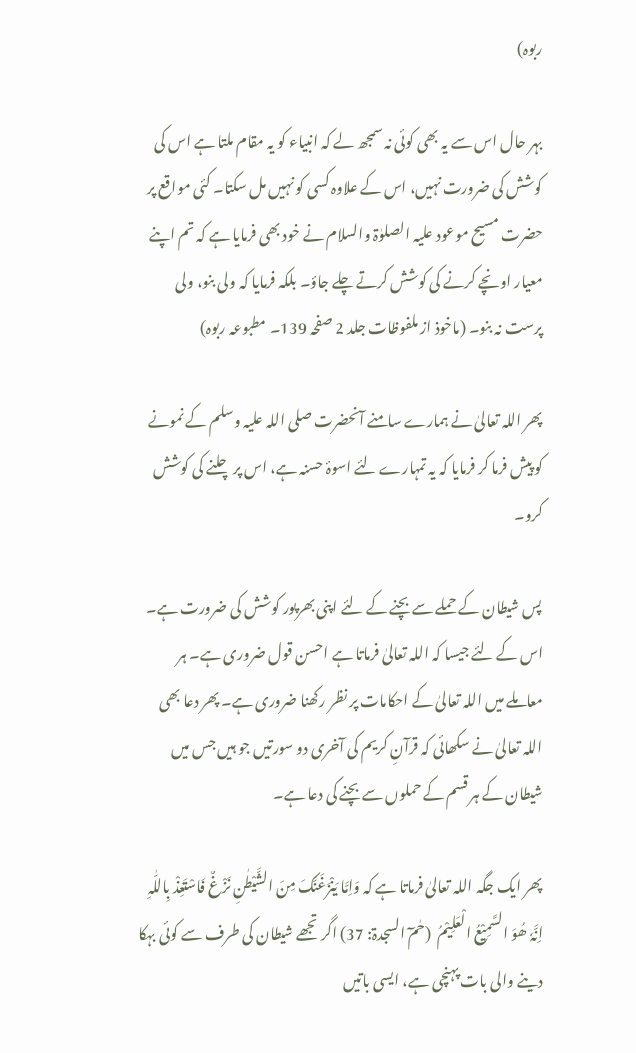ربوہ)

بہر حال اس سے یہ بھی کوئی نہ سمجھ لے کہ انبیاء کو یہ مقام ملتا ہے اس کی کوشش کی ضرورت نہیں، اس کے علاوہ کسی کو نہیں مل سکتا۔ کئی مواقع پر حضرت مسیح موعود علیہ الصلوٰۃ والسلام نے خود بھی فرمایا ہے کہ تم اپنے معیار اونچے کرنے کی کوشش کرتے چلے جاؤ۔ بلکہ فرمایا کہ ولی بنو، ولی پرست نہ بنو۔ (ماخوذ از ملفوظات جلد 2 صفحہ 139۔ مطبوعہ ربوہ)

پھر اللہ تعالیٰ نے ہمارے سامنے آنحضرت صلی اللہ علیہ وسلم کے نمونے کو پیش فرما کر فرمایا کہ یہ تمہارے لئے اسوۂ حسنہ ہے، اس پر چلنے کی کوشش کرو۔

پس شیطان کے حملے سے بچنے کے لئے اپنی بھرپور کوشش کی ضرورت ہے۔ اس کے لئے جیسا کہ اللہ تعالیٰ فرماتا ہے احسن قول ضروری ہے۔ ہر معاملے میں اللہ تعالیٰ کے احکامات پر نظر رکھنا ضروری ہے۔ پھر دعا بھی اللہ تعالیٰ نے سکھائی کہ قرآنِ کریم کی آخری دو سورتیں جو ہیں جس میں شیطان کے ہر قسم کے حملوں سے بچنے کی دعا ہے۔

پھر ایک جگہ اللہ تعالیٰ فرماتا ہے کہ وَاِمَّا یَنْزَغَنَّکَ مِنَ الشَّیْطٰنِ نَزْغٌ فَاسْتَعِذْ بِاللّٰہِ اِنَّہٗ ھُوَ السَّمِیْعُ الْعَلِیْمُ  (حٰمٓ السجدۃ: 37) اگر تجھے شیطان کی طرف سے کوئی بہکا دینے والی بات پہنچی ہے، ایسی باتیں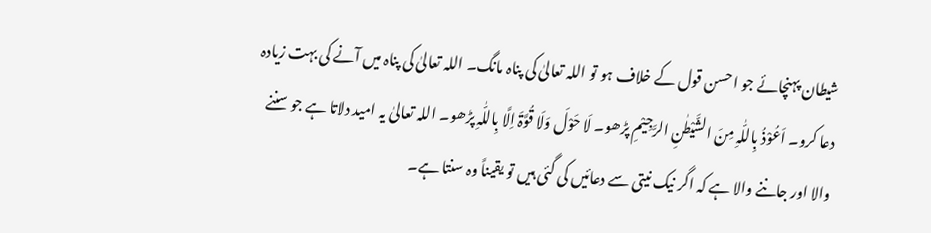شیطان پہنچائے جو احسن قول کے خلاف ہو تو اللہ تعالیٰ کی پناہ مانگ۔ اللہ تعالیٰ کی پناہ میں آنے کی بہت زیادہ دعا کرو۔ اَعُوْذُ بِاللّٰہِ مِنَ الشَّیْطٰنِ الرَّجِیْمِ پڑھو۔ لَا حَوْلَ وَلَا قُوَّۃَ اِلَّا بِاللّٰہِ پڑھو۔ اللہ تعالیٰ یہ امید دلاتا ہے جو سننے والا اور جاننے والا ہے کہ اگر نیک نیتی سے دعائیں کی گئی ہیں تو یقیناً وہ سنتا ہے۔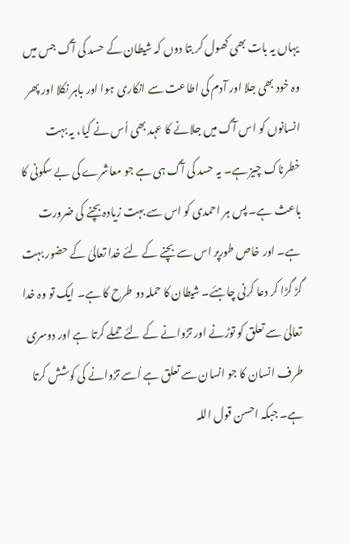یہاں یہ بات بھی کھول کر بتا دوں کہ شیطان کے حسد کی آگ جس میں وہ خود بھی جلا اور آدم کی اطاعت سے انکاری ہوا اور باہر نکلا اور پھر انسانوں کو اس آگ میں جلانے کا عہد بھی اُس نے کیا، یہ بہت خطرناک چیز ہے۔ یہ حسد کی آگ ہی ہے جو معاشرے کی بے سکونی کا باعث ہے۔ پس ہر احمدی کو اس سے بہت زیادہ بچنے کی ضرورت ہے۔ اور خاص طورپر اس سے بچنے کے لئے خدا تعالیٰ کے حضور بہت گڑ گڑا کر دعا کرنی چاہئے۔ شیطان کا حملہ دو طرح کا ہے۔ ایک تو وہ خدا تعالیٰ سے تعلق کو توڑنے اور تڑوانے کے لئے حملے کرتا ہے اور دوسری طرف انسان کا جو انسان سے تعلق ہے اُسے تڑوانے کی کوشش کرتا ہے۔ جبکہ احسن قول اللہ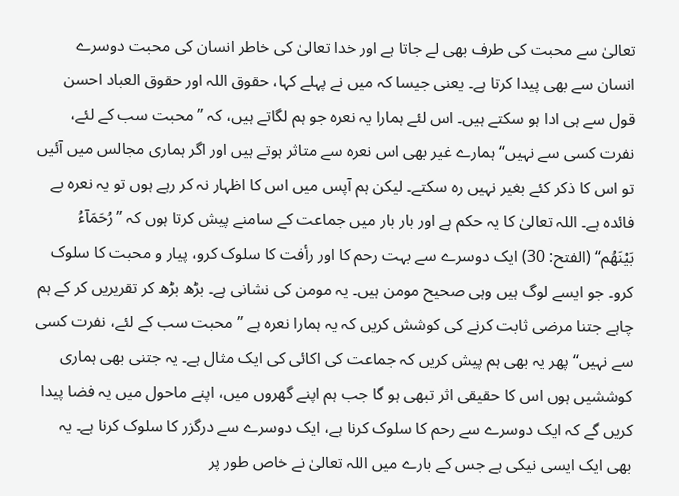تعالیٰ سے محبت کی طرف بھی لے جاتا ہے اور خدا تعالیٰ کی خاطر انسان کی محبت دوسرے انسان سے بھی پیدا کرتا ہے۔ یعنی جیسا کہ میں نے پہلے کہا، حقوق اللہ اور حقوق العباد احسن قول سے ہی ادا ہو سکتے ہیں۔ اس لئے ہمارا یہ نعرہ جو ہم لگاتے ہیں، کہ ’’محبت سب کے لئے، نفرت کسی سے نہیں‘‘ ہمارے غیر بھی اس نعرہ سے متاثر ہوتے ہیں اور اگر ہماری مجالس میں آئیں تو اس کا ذکر کئے بغیر نہیں رہ سکتے۔ لیکن ہم آپس میں اس کا اظہار نہ کر رہے ہوں تو یہ نعرہ بے فائدہ ہے۔ اللہ تعالیٰ کا یہ حکم ہے اور بار بار میں جماعت کے سامنے پیش کرتا ہوں کہ ’’رُحَمَآءُ بَیْنَھُم‘‘ (الفتح: 30) ایک دوسرے سے بہت رحم کا اور رأفت کا سلوک کرو، پیار و محبت کا سلوک کرو۔ جو ایسے لوگ ہیں وہی صحیح مومن ہیں۔ یہ مومن کی نشانی ہے۔ بڑھ بڑھ کر تقریریں کر کے ہم چاہے جتنا مرضی ثابت کرنے کی کوشش کریں کہ یہ ہمارا نعرہ ہے ’’محبت سب کے لئے، نفرت کسی سے نہیں‘‘ پھر یہ بھی ہم پیش کریں کہ جماعت کی اکائی کی ایک مثال ہے۔ یہ جتنی بھی ہماری کوششیں ہوں اس کا حقیقی اثر تبھی ہو گا جب ہم اپنے گھروں میں، اپنے ماحول میں یہ فضا پیدا کریں گے کہ ایک دوسرے سے رحم کا سلوک کرنا ہے، ایک دوسرے سے درگزر کا سلوک کرنا ہے۔ یہ بھی ایک ایسی نیکی ہے جس کے بارے میں اللہ تعالیٰ نے خاص طور پر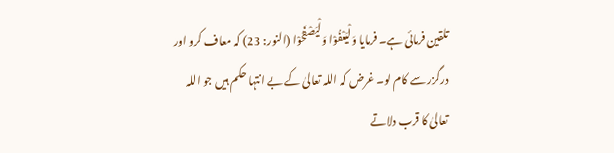تلقین فرمائی ہے۔ فرمایا وَلْیَعْفُوْا وَلْیَصْفَحُوْا (النور: 23) کہ معاف کرو اور درگزر سے کام لو۔ غرض کہ اللہ تعالیٰ کے بے انتہا حکم ہیں جو اللہ تعالیٰ کا قرب دلاتے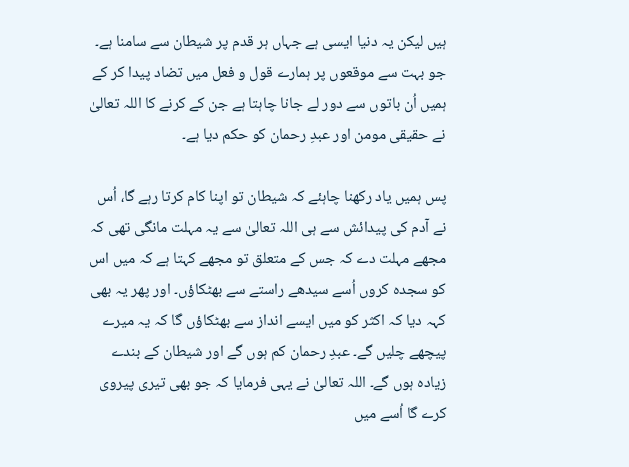ہیں لیکن یہ دنیا ایسی ہے جہاں ہر قدم پر شیطان سے سامنا ہے۔ جو بہت سے موقعوں پر ہمارے قول و فعل میں تضاد پیدا کر کے ہمیں اُن باتوں سے دور لے جانا چاہتا ہے جن کے کرنے کا اللہ تعالیٰ نے حقیقی مومن اور عبدِ رحمان کو حکم دیا ہے۔

پس ہمیں یاد رکھنا چاہئے کہ شیطان تو اپنا کام کرتا رہے گا، اُس نے آدم کی پیدائش سے ہی اللہ تعالیٰ سے یہ مہلت مانگی تھی کہ مجھے مہلت دے کہ جس کے متعلق تو مجھے کہتا ہے کہ میں اس کو سجدہ کروں اُسے سیدھے راستے سے بھٹکاؤں۔ اور پھر یہ بھی کہہ دیا کہ اکثر کو میں ایسے انداز سے بھٹکاؤں گا کہ یہ میرے پیچھے چلیں گے۔ عبدِ رحمان کم ہوں گے اور شیطان کے بندے زیادہ ہوں گے۔ اللہ تعالیٰ نے یہی فرمایا کہ جو بھی تیری پیروی کرے گا اُسے میں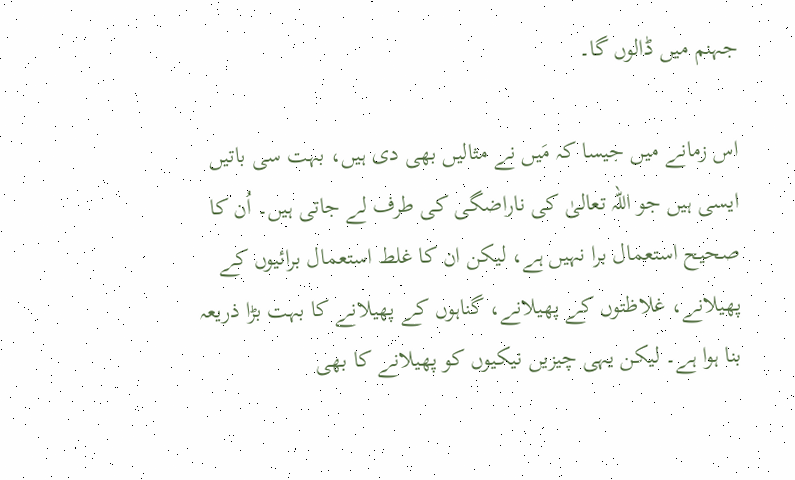جہنم میں ڈالوں گا۔

اس زمانے میں جیسا کہ مَیں نے مثالیں بھی دی ہیں، بہت سی باتیں ایسی ہیں جو اللہ تعالیٰ کی ناراضگی کی طرف لے جاتی ہیں۔ اُن کا صحیح استعمال برا نہیں ہے، لیکن ان کا غلط استعمال برائیوں کے پھیلانے، غلاظتوں کے پھیلانے، گناہوں کے پھیلانے کا بہت بڑا ذریعہ بنا ہوا ہے۔ لیکن یہی چیزیں نیکیوں کو پھیلانے کا بھی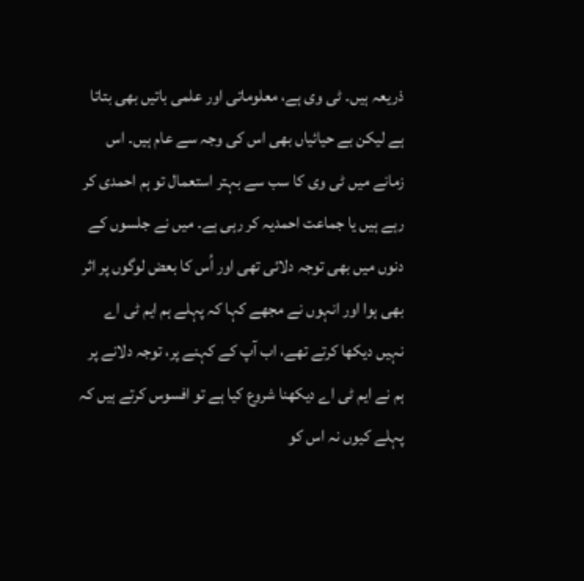ذریعہ ہیں۔ ٹی وی ہے، معلوماتی اور علمی باتیں بھی بتاتا ہے لیکن بے حیائیاں بھی اس کی وجہ سے عام ہیں۔ اس زمانے میں ٹی وی کا سب سے بہتر استعمال تو ہم احمدی کر رہے ہیں یا جماعت احمدیہ کر رہی ہے۔ میں نے جلسوں کے دنوں میں بھی توجہ دلائی تھی اور اُس کا بعض لوگوں پر اثر بھی ہوا اور انہوں نے مجھے کہا کہ پہلے ہم ایم ٹی اے نہیں دیکھا کرتے تھے، اب آپ کے کہنے پر، توجہ دلانے پر ہم نے ایم ٹی اے دیکھنا شروع کیا ہے تو افسوس کرتے ہیں کہ پہلے کیوں نہ اس کو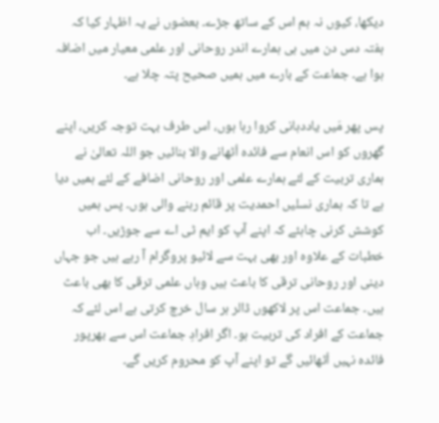دیکھا، کیوں نہ ہم اس کے ساتھ جڑے۔ بعضوں نے یہ اظہار کیا کہ ہفتہ دس دن میں ہی ہمارے اندر روحانی اور علمی معیار میں اضافہ ہوا ہے۔ جماعت کے بارے میں ہمیں صحیح پتہ چلا ہے۔

پس پھر مَیں یاددہانی کروا رہا ہوں، اس طرف بہت توجہ کریں، اپنے گھروں کو اس انعام سے فائدہ اُٹھانے والا بنائیں جو اللہ تعالیٰ نے ہماری تربیت کے لئے ہمارے علمی اور روحانی اضافے کے لئے ہمیں دیا ہے تا کہ ہماری نسلیں احمدیت پر قائم رہنے والی ہوں۔ پس ہمیں کوشش کرنی چاہئے کہ اپنے آپ کو ایم ٹی اے سے جوڑیں۔ اب خطبات کے علاوہ اور بھی بہت سے لائیو پروگرام آ رہے ہیں جو جہاں دینی اور روحانی ترقی کا باعث ہیں وہاں علمی ترقی کا بھی باعث ہیں۔ جماعت اس پر لاکھوں ڈالر ہر سال خرچ کرتی ہے اس لئے کہ جماعت کے افراد کی تربیت ہو۔ اگر افرادِ جماعت اس سے بھرپور فائدہ نہیں اُٹھائیں گے تو اپنے آپ کو محروم کریں گے۔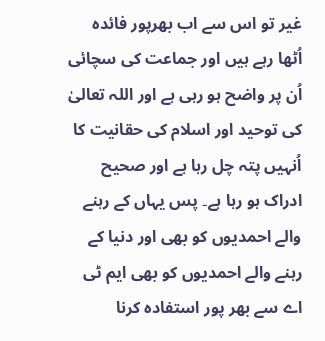غیر تو اس سے اب بھرپور فائدہ اُٹھا رہے ہیں اور جماعت کی سچائی اُن پر واضح ہو رہی ہے اور اللہ تعالیٰ کی توحید اور اسلام کی حقانیت کا اُنہیں پتہ چل رہا ہے اور صحیح ادراک ہو رہا ہے۔ پس یہاں کے رہنے والے احمدیوں کو بھی اور دنیا کے رہنے والے احمدیوں کو بھی ایم ٹی اے سے بھر پور استفادہ کرنا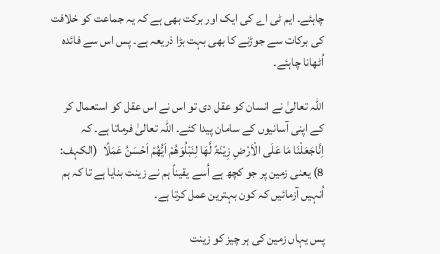چاہئے۔ ایم ٹی اے کی ایک اور برکت بھی ہے کہ یہ جماعت کو خلافت کی برکات سے جوڑنے کا بھی بہت بڑا ذریعہ ہے۔ پس اس سے فائدہ اُٹھانا چاہئے۔

اللہ تعالیٰ نے انسان کو عقل دی تو اس نے اس عقل کو استعمال کر کے اپنی آسانیوں کے سامان پیدا کئے۔ اللہ تعالیٰ فرماتا ہے۔ کہ اِنَّاجَعَلْنَا مَا عَلَی الْاَرْضِ زِیْنَۃً لَّھَا لِنَبْلُوَھُمْ اَیُّھُمْ اَحْسَنُ عَمَلًا  (الکہف: 8) یعنی زمین پر جو کچھ ہے اُسے یقیناً ہم نے زینت بنایا ہے تا کہ ہم اُنہیں آزمائیں کہ کون بہترین عمل کرتا ہے۔

پس یہاں زمین کی ہر چیز کو زینت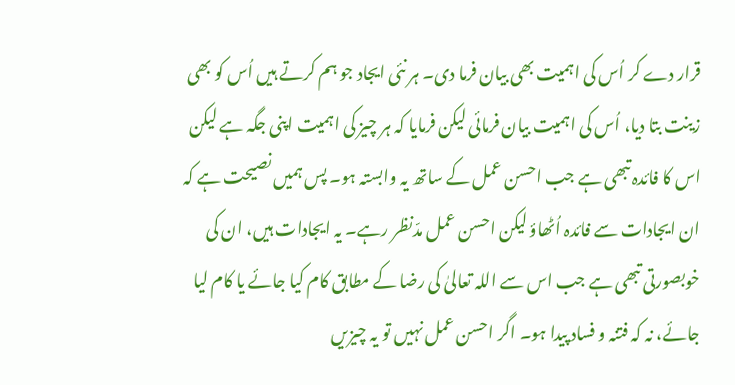قرار دے کر اُس کی اہمیت بھی بیان فرما دی۔ ہر نئی ایجاد جو ہم کرتے ہیں اُس کو بھی زینت بتا دیا، اُس کی اہمیت بیان فرمائی لیکن فرمایا کہ ہر چیز کی اہمیت اپنی جگہ ہے لیکن اس کا فائدہ تبھی ہے جب احسن عمل کے ساتھ یہ وابستہ ہو۔ پس ہمیں نصیحت ہے کہ ان ایجادات سے فائدہ اُٹھاؤ لیکن احسن عمل مدّنظر رہے۔ یہ ایجادات ہیں، ان کی خوبصورتی تبھی ہے جب اس سے اللہ تعالیٰ کی رضا کے مطابق کام کیا جائے یا کام لیا جائے، نہ کہ فتنہ و فساد پیدا ہو۔ اگر احسن عمل نہیں تو یہ چیزیں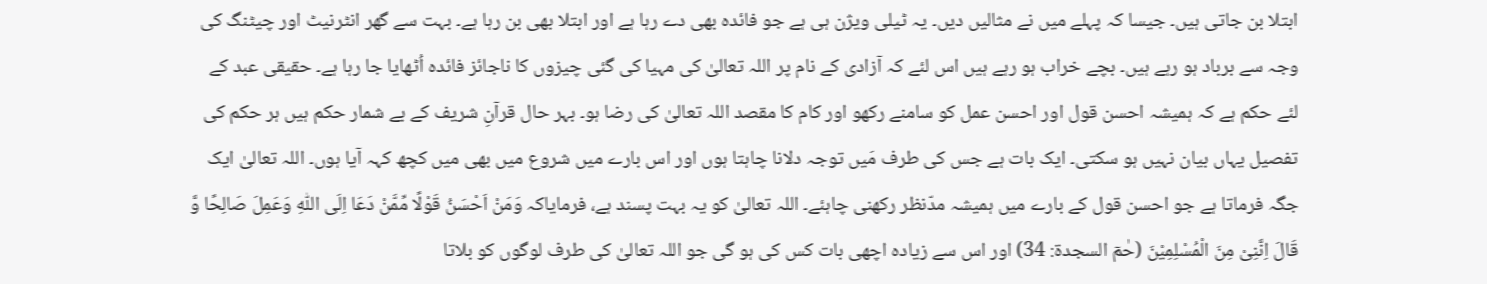ابتلا بن جاتی ہیں۔ جیسا کہ پہلے میں نے مثالیں دیں۔ یہ ٹیلی ویژن ہی ہے جو فائدہ بھی دے رہا ہے اور ابتلا بھی بن رہا ہے۔ بہت سے گھر انٹرنیٹ اور چیٹنگ کی وجہ سے برباد ہو رہے ہیں۔ بچے خراب ہو رہے ہیں اس لئے کہ آزادی کے نام پر اللہ تعالیٰ کی مہیا کی گئی چیزوں کا ناجائز فائدہ اُٹھایا جا رہا ہے۔ حقیقی عبد کے لئے حکم ہے کہ ہمیشہ احسن قول اور احسن عمل کو سامنے رکھو اور کام کا مقصد اللہ تعالیٰ کی رضا ہو۔ بہر حال قرآنِ شریف کے بے شمار حکم ہیں ہر حکم کی تفصیل یہاں بیان نہیں ہو سکتی۔ ایک بات ہے جس کی طرف مَیں توجہ دلانا چاہتا ہوں اور اس بارے میں شروع میں بھی میں کچھ کہہ آیا ہوں۔ اللہ تعالیٰ ایک جگہ فرماتا ہے جو احسن قول کے بارے میں ہمیشہ مدّنظر رکھنی چاہئے۔ اللہ تعالیٰ کو یہ بہت پسند ہے، فرمایاکہ وَمَنْ اَحْسَنُ قَوْلًا مِّمَّنْ دَعَا اِلَی اللّٰہِ وَعَمِلَ صَالِحًا وَّ قَالَ اِنَّنِیْ مِنَ الْمُسْلِمِیْنَ (حٰمٓ السجدۃ: 34) اور اس سے زیادہ اچھی بات کس کی ہو گی جو اللہ تعالیٰ کی طرف لوگوں کو بلاتا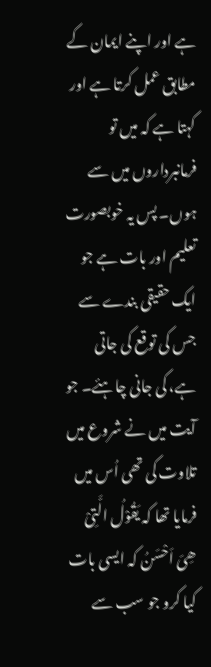ہے اور اپنے ایمان کے مطابق عمل کرتا ہے اور کہتا ہے کہ میں تو فرمانبرداروں میں سے ہوں۔ پس یہ خوبصورت تعلیم اور بات ہے جو ایک حقیقی بندے سے جس کی توقع کی جاتی ہے، کی جانی چاہئے۔ جو آیت میں نے شروع میں تلاوت کی تھی اُس میں فرمایا تھا کہ یَقُوْلُ الَّتِیْ ھِیَ اَحْسَنُ کہ ایسی بات کیا کرو جو سب سے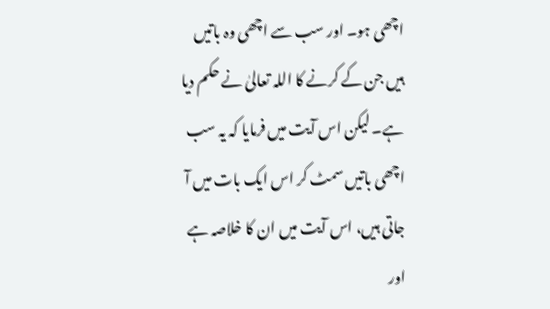اچھی ہو۔ اور سب سے اچھی وہ باتیں ہیں جن کے کرنے کا اللہ تعالیٰ نے حکم دیا ہے۔ لیکن اس آیت میں فرمایا کہ یہ سب اچھی باتیں سمٹ کر اس ایک بات میں آ جاتی ہیں، اس آیت میں ان کا خلاصہ ہے اور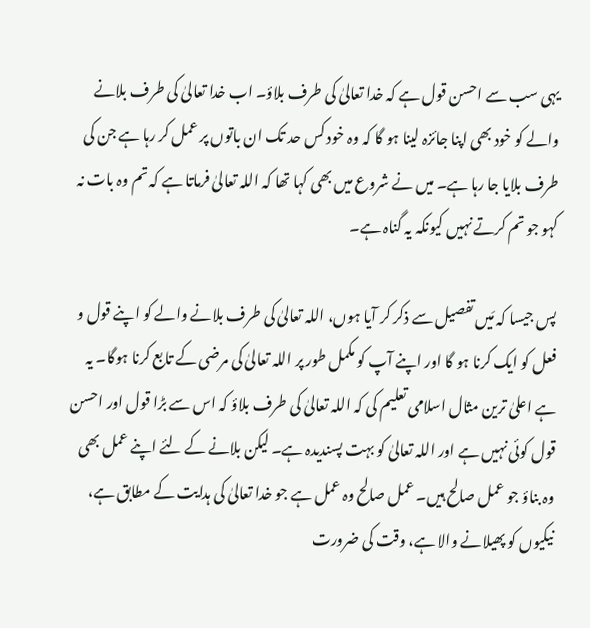یہی سب سے احسن قول ہے کہ خدا تعالیٰ کی طرف بلاؤ۔ اب خدا تعالیٰ کی طرف بلانے والے کو خود بھی اپنا جائزہ لینا ہو گا کہ وہ خود کس حد تک ان باتوں پر عمل کر رہا ہے جن کی طرف بلایا جا رہا ہے۔ میں نے شروع میں بھی کہا تھا کہ اللہ تعالیٰ فرماتا ہے کہ تم وہ بات نہ کہو جو تم کرتے نہیں کیونکہ یہ گناہ ہے۔

پس جیسا کہ مَیں تفصیل سے ذکر کر آیا ہوں، اللہ تعالیٰ کی طرف بلانے والے کو اپنے قول و فعل کو ایک کرنا ہو گا اور اپنے آپ کو مکمل طور پر اللہ تعالیٰ کی مرضی کے تابع کرنا ہوگا۔ یہ ہے اعلیٰ ترین مثال اسلامی تعلیم کی کہ اللہ تعالیٰ کی طرف بلاؤ کہ اس سے بڑا قول اور احسن قول کوئی نہیں ہے اور اللہ تعالیٰ کو بہت پسندیدہ ہے۔ لیکن بلانے کے لئے اپنے عمل بھی وہ بناؤ جو عمل صالح ہیں۔ عمل صالح وہ عمل ہے جو خدا تعالیٰ کی ہدایت کے مطابق ہے، نیکیوں کو پھیلانے والا ہے، وقت کی ضرورت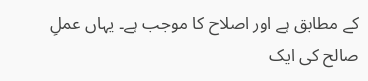کے مطابق ہے اور اصلاح کا موجب ہے۔ یہاں عملِ صالح کی ایک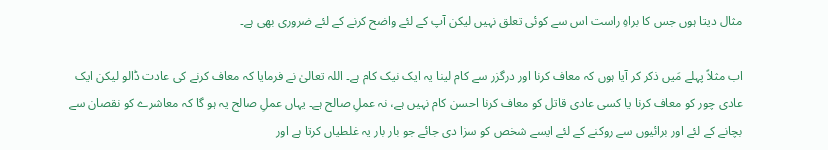مثال دیتا ہوں جس کا براہِ راست اس سے کوئی تعلق نہیں لیکن آپ کے لئے واضح کرنے کے لئے ضروری بھی ہے۔

اب مثلاً پہلے مَیں ذکر کر آیا ہوں کہ معاف کرنا اور درگزر سے کام لینا یہ ایک نیک کام ہے۔ اللہ تعالیٰ نے فرمایا کہ معاف کرنے کی عادت ڈالو لیکن ایک عادی چور کو معاف کرنا یا کسی عادی قاتل کو معاف کرنا احسن کام نہیں ہے، نہ عملِ صالح ہے۔ یہاں عملِ صالح یہ ہو گا کہ معاشرے کو نقصان سے بچانے کے لئے اور برائیوں سے روکنے کے لئے ایسے شخص کو سزا دی جائے جو بار بار یہ غلطیاں کرتا ہے اور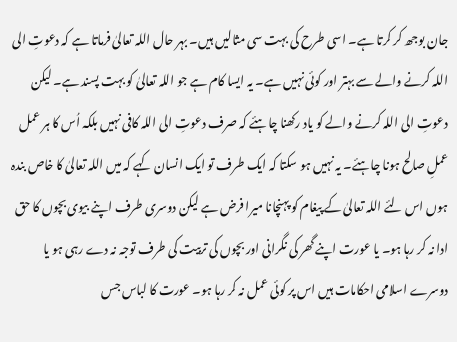جان بوجھ کر کرتا ہے۔ اسی طرح کی بہت سی مثالیں ہیں۔ بہر حال اللہ تعالیٰ فرماتا ہے کہ دعوتِ الی اللہ کرنے والے سے بہتر اور کوئی نہیں ہے۔ یہ ایسا کام ہے جو اللہ تعالیٰ کو بہت پسند ہے۔ لیکن دعوتِ الی اللہ کرنے والے کو یاد رکھنا چاہئے کہ صرف دعوتِ الی اللہ کافی نہیں بلکہ اُس کا ہر عمل عملِ صالح ہونا چاہئے۔ یہ نہیں ہو سکتا کہ ایک طرف تو ایک انسان کہے کہ میں اللہ تعالیٰ کا خاص بندہ ہوں اس لئے اللہ تعالیٰ کے پیغام کو پہنچانا میرا فرض ہے لیکن دوسری طرف اپنے بیوی بچوں کا حق ادا نہ کر رہا ہو۔ یا عورت اپنے گھر کی نگرانی اور بچوں کی تربیت کی طرف توجہ نہ دے رہی ہو یا دوسرے اسلامی احکامات ہیں اس پر کوئی عمل نہ کر رہا ہو۔ عورت کا لباس جس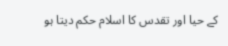کے حیا اور تقدس کا اسلام حکم دیتا ہو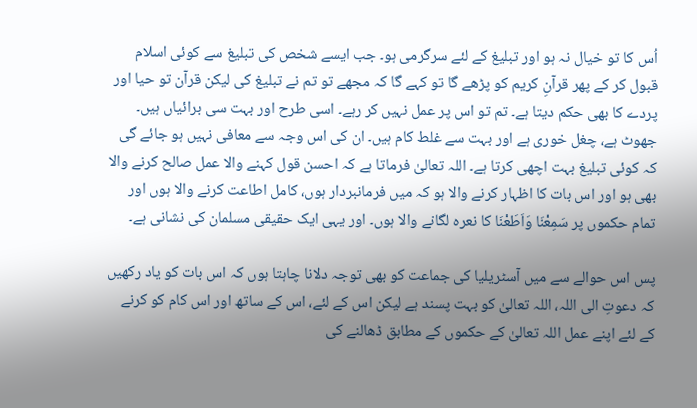اُس کا تو خیال نہ ہو اور تبلیغ کے لئے سرگرمی ہو۔ جب ایسے شخص کی تبلیغ سے کوئی اسلام قبول کر کے پھر قرآنِ کریم کو پڑھے گا تو کہے گا کہ مجھے تو تم نے تبلیغ کی لیکن قرآن تو حیا اور پردے کا بھی حکم دیتا ہے۔ تم تو اس پر عمل نہیں کر رہے۔ اسی طرح اور بہت سی برائیاں ہیں۔ جھوٹ ہے، چغل خوری ہے اور بہت سے غلط کام ہیں۔ ان کی اس وجہ سے معافی نہیں ہو جائے گی کہ کوئی تبلیغ بہت اچھی کرتا ہے۔ اللہ تعالیٰ فرماتا ہے کہ احسن قول کہنے والا عمل صالح کرنے والا بھی ہو اور اس بات کا اظہار کرنے والا ہو کہ میں فرمانبردار ہوں، کامل اطاعت کرنے والا ہوں اور تمام حکموں پر سَمِعْنَا وَاَطَعْنَا کا نعرہ لگانے والا ہوں۔ اور یہی ایک حقیقی مسلمان کی نشانی ہے۔

پس اس حوالے سے میں آسٹریلیا کی جماعت کو بھی توجہ دلانا چاہتا ہوں کہ اس بات کو یاد رکھیں کہ دعوتِ الی اللہ، اللہ تعالیٰ کو بہت پسند ہے لیکن اس کے لئے، اس کے ساتھ اور اس کام کو کرنے کے لئے اپنے عمل اللہ تعالیٰ کے حکموں کے مطابق ڈھالنے کی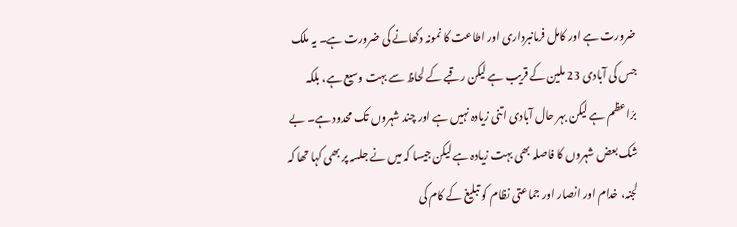ضرورت ہے اور کامل فرمانبرداری اور اطاعت کا نمونہ دکھانے کی ضرورت ہے۔ یہ ملک جس کی آبادی 23 ملین کے قریب ہے لیکن رقبے کے لحاظ سے بہت وسیع ہے، بلکہ برّاعظم ہے لیکن بہر حال آبادی اتنی زیادہ نہیں ہے اور چند شہروں تک محدود ہے۔ بے شک بعض شہروں کا فاصلہ بھی بہت زیادہ ہے لیکن جیسا کہ میں نے جلسہ پر بھی کہا تھا کہ لجنہ، خدام اور انصار اور جماعتی نظام کو تبلیغ کے کام کی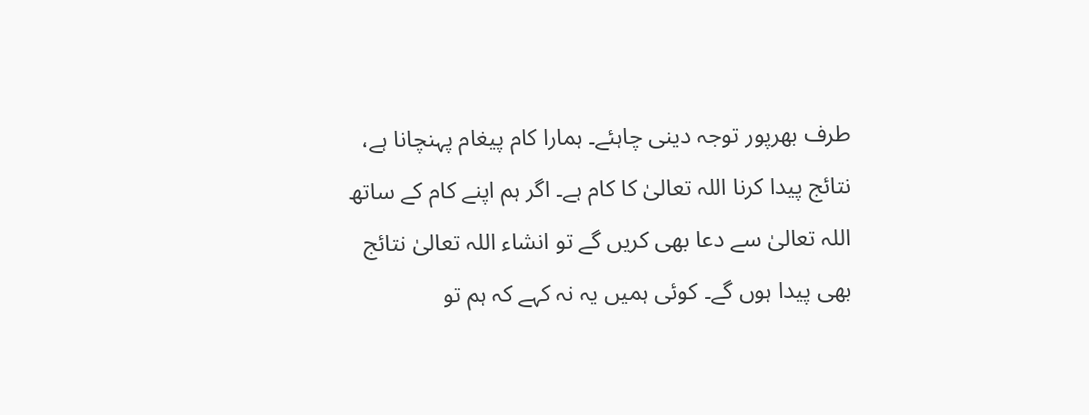طرف بھرپور توجہ دینی چاہئے۔ ہمارا کام پیغام پہنچانا ہے، نتائج پیدا کرنا اللہ تعالیٰ کا کام ہے۔ اگر ہم اپنے کام کے ساتھ اللہ تعالیٰ سے دعا بھی کریں گے تو انشاء اللہ تعالیٰ نتائج بھی پیدا ہوں گے۔ کوئی ہمیں یہ نہ کہے کہ ہم تو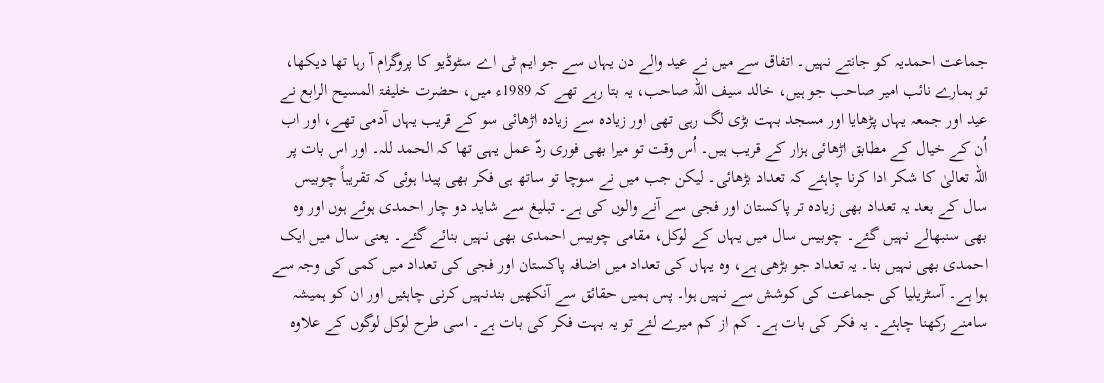جماعت احمدیہ کو جانتے نہیں۔ اتفاق سے میں نے عید والے دن یہاں سے جو ایم ٹی اے سٹوڈیو کا پروگرام آ رہا تھا دیکھا، تو ہمارے نائب امیر صاحب جو ہیں، خالد سیف اللہ صاحب، یہ بتا رہے تھے کہ 1989ء میں، حضرت خلیفۃ المسیح الرابع نے عید اور جمعہ یہاں پڑھایا اور مسجد بہت بڑی لگ رہی تھی اور زیادہ سے زیادہ اڑھائی سو کے قریب یہاں آدمی تھے، اور اب اُن کے خیال کے مطابق اڑھائی ہزار کے قریب ہیں۔ اُس وقت تو میرا بھی فوری ردّ عمل یہی تھا کہ الحمد للہ۔ اور اس بات پر اللہ تعالیٰ کا شکر ادا کرنا چاہئے کہ تعداد بڑھائی۔ لیکن جب میں نے سوچا تو ساتھ ہی فکر بھی پیدا ہوئی کہ تقریباً چوبیس سال کے بعد یہ تعداد بھی زیادہ تر پاکستان اور فجی سے آنے والوں کی ہے۔ تبلیغ سے شاید دو چار احمدی ہوئے ہوں اور وہ بھی سنبھالے نہیں گئے۔ چوبیس سال میں یہاں کے لوکل، مقامی چوبیس احمدی بھی نہیں بنائے گئے۔ یعنی سال میں ایک احمدی بھی نہیں بنا۔ یہ تعداد جو بڑھی ہے، وہ یہاں کی تعداد میں اضافہ پاکستان اور فجی کی تعداد میں کمی کی وجہ سے ہوا ہے۔ آسٹریلیا کی جماعت کی کوشش سے نہیں ہوا۔ پس ہمیں حقائق سے آنکھیں بندنہیں کرنی چاہئیں اور ان کو ہمیشہ سامنے رکھنا چاہئے۔ یہ فکر کی بات ہے۔ کم از کم میرے لئے تو یہ بہت فکر کی بات ہے۔ اسی طرح لوکل لوگوں کے علاوہ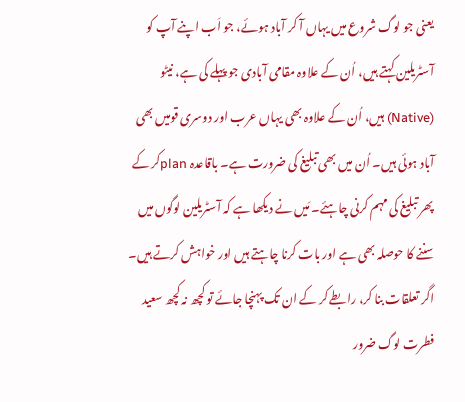یعنی جو لوگ شروع میں یہاں آ کر آباد ہوئے، جو اَب اپنے آپ کو آسٹریلین کہتے ہیں، اُن کے علاوہ مقامی آبادی جو پہلے کی ہے، نیٹو (Native) ہیں، اُن کے علاوہ بھی یہاں عرب اور دوسری قومیں بھی آباد ہوئی ہیں۔ اُن میں بھی تبلیغ کی ضرورت ہے۔ باقاعدہ planکر کے پھر تبلیغ کی مہم کرنی چاہئے۔ مَیں نے دیکھا ہے کہ آسٹریلین لوگوں میں سننے کا حوصلہ بھی ہے اور بات کرنا چاہتے ہیں اور خواہش کرتے ہیں۔ اگر تعلقات بنا کر، رابطے کر کے ان تک پہنچا جائے تو کچھ نہ کچھ سعید فطرت لوگ ضرور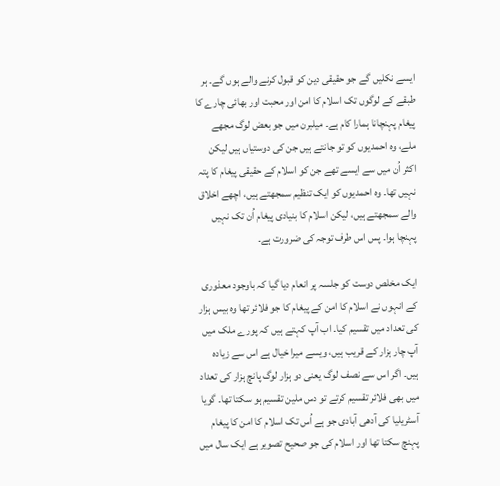ایسے نکلیں گے جو حقیقی دین کو قبول کرنے والے ہوں گے۔ ہر طبقے کے لوگوں تک اسلام کا امن اور محبت اور بھائی چارے کا پیغام پہنچانا ہمارا کام ہے۔ میلبرن میں جو بعض لوگ مجھے ملے، وہ احمدیوں کو تو جانتے ہیں جن کی دوستیاں ہیں لیکن اکثر اُن میں سے ایسے تھے جن کو اسلام کے حقیقی پیغام کا پتہ نہیں تھا۔ وہ احمدیوں کو ایک تنظیم سمجھتے ہیں، اچھے اخلاق والے سمجھتے ہیں، لیکن اسلام کا بنیادی پیغام اُن تک نہیں پہنچا ہوا۔ پس اس طرف توجہ کی ضرورت ہے۔

ایک مخلص دوست کو جلسہ پر انعام دیا گیا کہ باوجود معذوری کے انہوں نے اسلام کا امن کے پیغام کا جو فلائر تھا وہ بیس ہزار کی تعداد میں تقسیم کیا۔ اب آپ کہتے ہیں کہ پورے ملک میں آپ چار ہزار کے قریب ہیں، ویسے میرا خیال ہے اس سے زیادہ ہیں۔ اگر اس سے نصف لوگ یعنی دو ہزار لوگ پانچ ہزار کی تعداد میں بھی فلائر تقسیم کرتے تو دس ملین تقسیم ہو سکتا تھا۔ گویا آسٹریلیا کی آدھی آبادی جو ہے اُس تک اسلام کا امن کا پیغام پہنچ سکتا تھا اور اسلام کی جو صحیح تصویر ہے ایک سال میں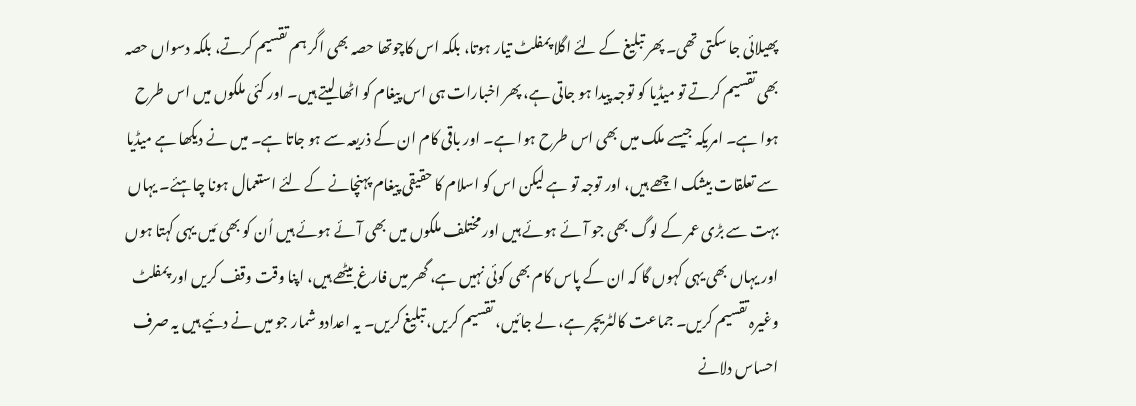پھیلائی جا سکتی تھی۔ پھر تبلیغ کے لئے اگلا پمفلٹ تیار ہوتا، بلکہ اس کاچوتھا حصہ بھی اگر ہم تقسیم کرتے، بلکہ دسواں حصہ بھی تقسیم کرتے تو میڈیا کو توجہ پیدا ہو جاتی ہے، پھر اخبارات ہی اس پیغام کو اٹھا لیتے ہیں۔ اور کئی ملکوں میں اس طرح ہوا ہے۔ امریکہ جیسے ملک میں بھی اس طرح ہوا ہے۔ اور باقی کام ان کے ذریعہ سے ہو جاتا ہے۔ میں نے دیکھا ہے میڈیا سے تعلقات بیشک اچھے ہیں، اور توجہ تو ہے لیکن اس کو اسلام کا حقیقی پیغام پہنچانے کے لئے استعمال ہونا چاہئے۔ یہاں بہت سے بڑی عمر کے لوگ بھی جو آئے ہوئے ہیں اور مختلف ملکوں میں بھی آئے ہوئے ہیں اُن کو بھی مَیں یہی کہتا ہوں اور یہاں بھی یہی کہوں گا کہ ان کے پاس کام بھی کوئی نہیں ہے، گھر میں فارغ بیٹھے ہیں، اپنا وقت وقف کریں اور پمفلٹ وغیرہ تقسیم کریں۔ جماعت کالٹریچر ہے، لے جائیں، تقسیم کریں، تبلیغ کریں۔ یہ اعدادو شمار جو میں نے دئیے ہیں یہ صرف احساس دلانے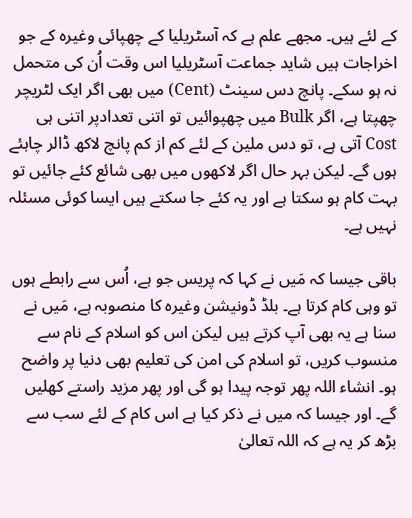کے لئے ہیں۔ مجھے علم ہے کہ آسٹریلیا کے چھپائی وغیرہ کے جو اخراجات ہیں شاید جماعت آسٹریلیا اس وقت اُن کی متحمل نہ ہو سکے۔ پانچ دس سینٹ (Cent) میں بھی اگر ایک لٹریچر چھپتا ہے، اگر Bulk میں چھپوائیں تو اتنی تعدادپر اتنی ہی Cost آتی ہے، تو دس ملین کے لئے کم از کم پانچ لاکھ ڈالر چاہئے ہوں گے۔ لیکن بہر حال اگر لاکھوں میں بھی شائع کئے جائیں تو بہت کام ہو سکتا ہے اور یہ کئے جا سکتے ہیں ایسا کوئی مسئلہ نہیں ہے۔

باقی جیسا کہ مَیں نے کہا کہ پریس جو ہے، اُس سے رابطے ہوں تو وہی کام کرتا ہے۔ بلڈ ڈونیشن وغیرہ کا منصوبہ ہے، مَیں نے سنا ہے یہ بھی آپ کرتے ہیں لیکن اس کو اسلام کے نام سے منسوب کریں، تو اسلام کی امن کی تعلیم بھی دنیا پر واضح ہو۔ انشاء اللہ پھر توجہ پیدا ہو گی اور پھر مزید راستے کھلیں گے۔ اور جیسا کہ میں نے ذکر کیا ہے اس کام کے لئے سب سے بڑھ کر یہ ہے کہ اللہ تعالیٰ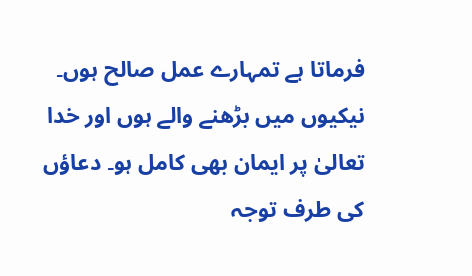فرماتا ہے تمہارے عمل صالح ہوں۔ نیکیوں میں بڑھنے والے ہوں اور خدا تعالیٰ پر ایمان بھی کامل ہو۔ دعاؤں کی طرف توجہ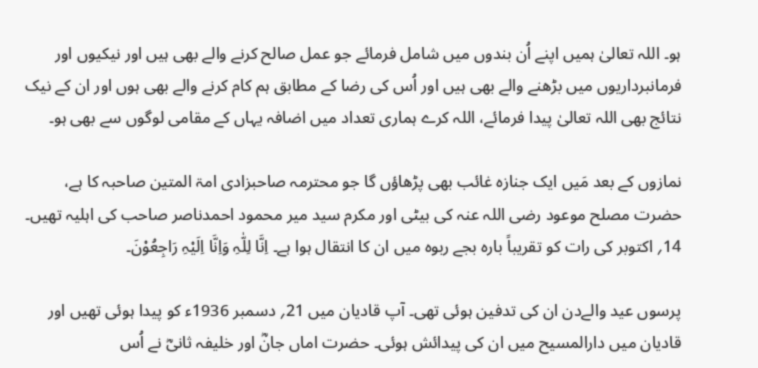ہو۔ اللہ تعالیٰ ہمیں اپنے اُن بندوں میں شامل فرمائے جو عمل صالح کرنے والے بھی ہیں اور نیکیوں اور فرمانبرداریوں میں بڑھنے والے بھی ہیں اور اُس کی رضا کے مطابق ہم کام کرنے والے بھی ہوں اور ان کے نیک نتائج بھی اللہ تعالیٰ پیدا فرمائے، اللہ کرے ہماری تعداد میں اضافہ یہاں کے مقامی لوگوں سے بھی ہو۔

نمازوں کے بعد مَیں ایک جنازہ غائب بھی پڑھاؤں گا جو محترمہ صاحبزادی امۃ المتین صاحبہ کا ہے، حضرت مصلح موعود رضی اللہ عنہ کی بیٹی اور مکرم سید میر محمود احمدناصر صاحب کی اہلیہ تھیں۔ 14؍ اکتوبر کی رات کو تقریباً بارہ بجے ربوہ میں ان کا انتقال ہوا ہے۔ اِنَّا لِلّٰہِ وَاِنَّا اِلَیْہِ رَاجِعُوْنَ۔

پرسوں عید والےدن ان کی تدفین ہوئی تھی۔ آپ قادیان میں 21؍ دسمبر 1936ء کو پیدا ہوئی تھیں اور قادیان میں دارالمسیح میں ان کی پیدائش ہوئی۔ حضرت اماں جانؓ اور خلیفہ ثانیؓ نے اُس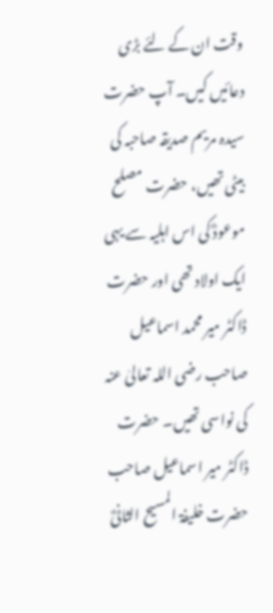وقت ان کے لئے بڑی دعائیں کیں۔ آپ حضرت سیدہ مریم صدیقہ صاحبہ کی بیٹی تھیں، حضرت مصلح موعودؓ کی اس اہلیہ سے یہی ایک اولاد تھی اور حضرت ڈاکٹر میر محمد اسماعیل صاحب رضی اللہ تعالیٰ عنہ کی نواسی تھیں۔ حضرت ڈاکٹر میر اسماعیل صاحب حضرت خلیفۃ المسیح الثانیؓ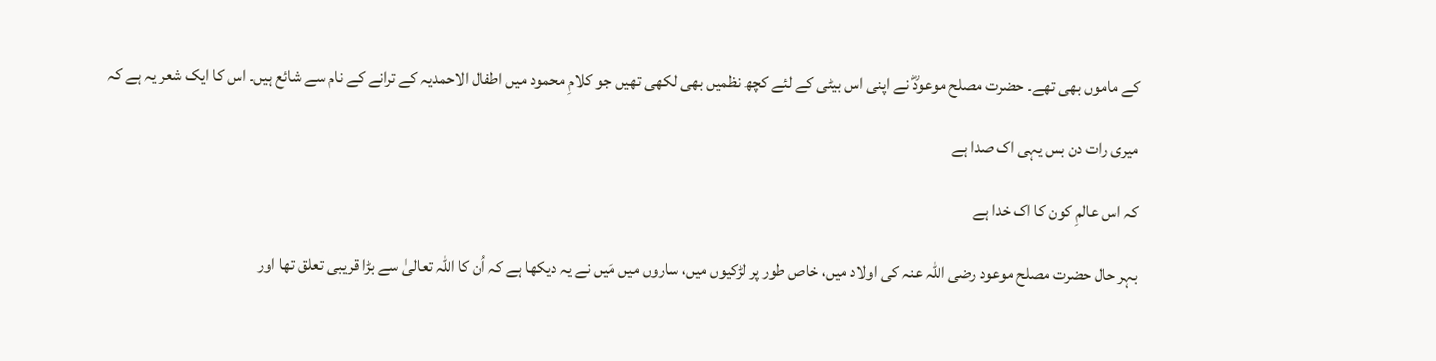کے ماموں بھی تھے۔ حضرت مصلح موعودؓ نے اپنی اس بیٹی کے لئے کچھ نظمیں بھی لکھی تھیں جو کلامِ محمود میں اطفال الاحمدیہ کے ترانے کے نام سے شائع ہیں۔ اس کا ایک شعر یہ ہے کہ

میری رات دن بس یہی اک صدا ہے

کہ اس عالمِ کون کا اک خدا ہے

بہر حال حضرت مصلح موعود رضی اللہ عنہ کی اولاد میں، خاص طور پر لڑکیوں میں، ساروں میں مَیں نے یہ دیکھا ہے کہ اُن کا اللہ تعالیٰ سے بڑا قریبی تعلق تھا اور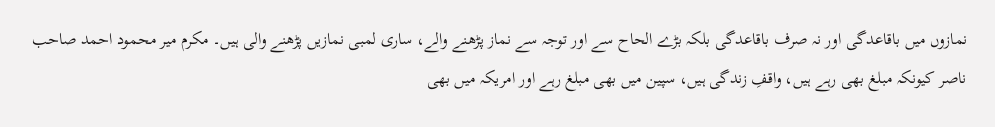نمازوں میں باقاعدگی اور نہ صرف باقاعدگی بلکہ بڑے الحاح سے اور توجہ سے نماز پڑھنے والے، ساری لمبی نمازیں پڑھنے والی ہیں۔ مکرم میر محمود احمد صاحب ناصر کیونکہ مبلغ بھی رہے ہیں، واقفِ زندگی ہیں، سپین میں بھی مبلغ رہے اور امریکہ میں بھی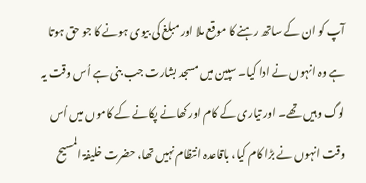آپ کو ان کے ساتھ رہنے کا موقع ملا اور مبلغ کی بیوی ہونے کا جو حق ہوتا ہے وہ انہوں نے ادا کیا۔ سپین میں مسجد بشارت جب بنی ہے اُس وقت یہ لوگ وہیں تھے۔ اور تیاری کے کام اور کھانے پکانے کے کاموں میں اُس وقت انہوں نے بڑا کام کیا، باقاعدہ انتظام نہیں تھا، حضرت خلیفۃ المسیح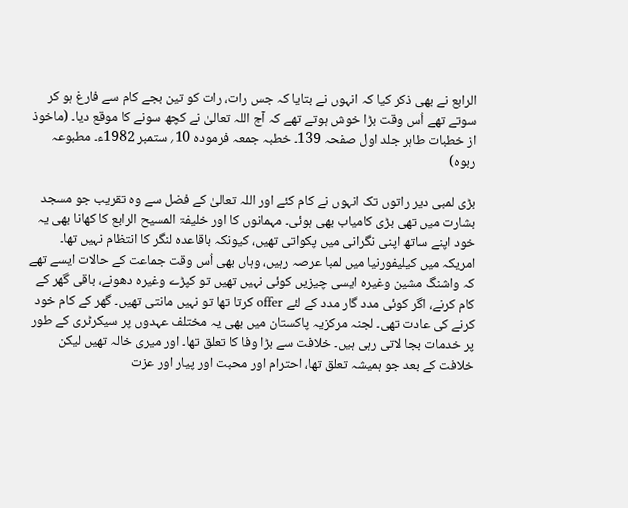الرابع نے بھی ذکر کیا کہ انہوں نے بتایا کہ جس رات، رات کو تین بجے کام سے فارغ ہو کر سوتے تھے اُس وقت بڑا خوش ہوتے تھے کہ آج اللہ تعالیٰ نے کچھ سونے کا موقع دیا۔ (ماخوذ از خطبات طاہر جلد اول صفحہ 139۔ خطبہ جمعہ فرمودہ 10؍ ستمبر 1982ء۔ مطبوعہ ربوہ)

بڑی لمبی دیر راتوں تک انہوں نے کام کئے اور اللہ تعالیٰ کے فضل سے وہ تقریب جو مسجد بشارت میں تھی بڑی کامیاب بھی ہوئی۔ مہمانوں کا اور خلیفۃ المسیح الرابع کا کھانا بھی یہ خود اپنے ساتھ اپنی نگرانی میں پکواتی تھیں، کیونکہ باقاعدہ لنگر کا انتظام نہیں تھا۔ امریکہ میں کیلیفورنیا میں لمبا عرصہ رہیں، وہاں بھی اُس وقت جماعت کے حالات ایسے تھے کہ واشنگ مشین وغیرہ ایسی چیزیں کوئی نہیں تھیں تو کپڑے وغیرہ دھونے، باقی گھر کے کام کرنے، اگر کوئی مدد گار مدد کے لئے offer کرتا تھا تو نہیں مانتی تھیں۔ گھر کے کام خود کرنے کی عادت تھی۔ لجنہ مرکزیہ پاکستان میں بھی یہ مختلف عہدوں پر سیکرٹری کے طور پر خدمات بجا لاتی رہی ہیں۔ خلافت سے بڑا وفا کا تعلق تھا۔ اور میری خالہ تھیں لیکن خلافت کے بعد جو ہمیشہ تعلق تھا، احترام اور محبت اور پیار اور عزت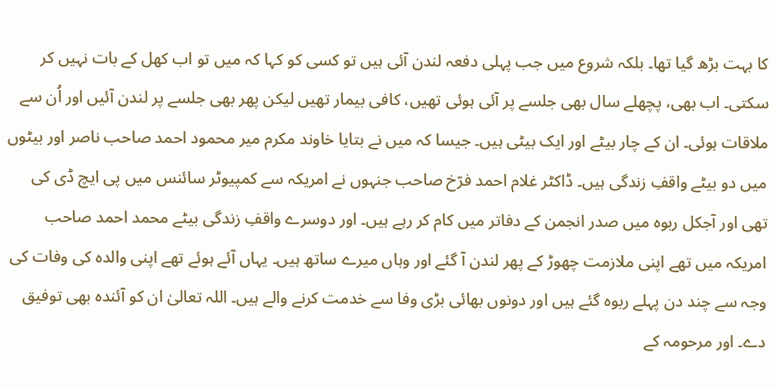کا بہت بڑھ گیا تھا۔ بلکہ شروع میں جب پہلی دفعہ لندن آئی ہیں تو کسی کو کہا کہ میں تو اب کھل کے بات نہیں کر سکتی۔ اب بھی، پچھلے سال بھی جلسے پر آئی ہوئی تھیں، کافی بیمار تھیں لیکن پھر بھی جلسے پر لندن آئیں اور اُن سے ملاقات ہوئی۔ ان کے چار بیٹے اور ایک بیٹی ہیں۔ جیسا کہ میں نے بتایا خاوند مکرم میر محمود احمد صاحب ناصر اور بیٹوں میں دو بیٹے واقفِ زندگی ہیں۔ ڈاکٹر غلام احمد فرّخ صاحب جنہوں نے امریکہ سے کمپیوٹر سائنس میں پی ایچ ڈی کی تھی اور آجکل ربوہ میں صدر انجمن کے دفاتر میں کام کر رہے ہیں۔ اور دوسرے واقفِ زندگی بیٹے محمد احمد صاحب امریکہ میں تھے اپنی ملازمت چھوڑ کے پھر لندن آ گئے اور وہاں میرے ساتھ ہیں۔ یہاں آئے ہوئے تھے اپنی والدہ کی وفات کی وجہ سے چند دن پہلے ربوہ گئے ہیں اور دونوں بھائی بڑی وفا سے خدمت کرنے والے ہیں۔ اللہ تعالیٰ ان کو آئندہ بھی توفیق دے۔ اور مرحومہ کے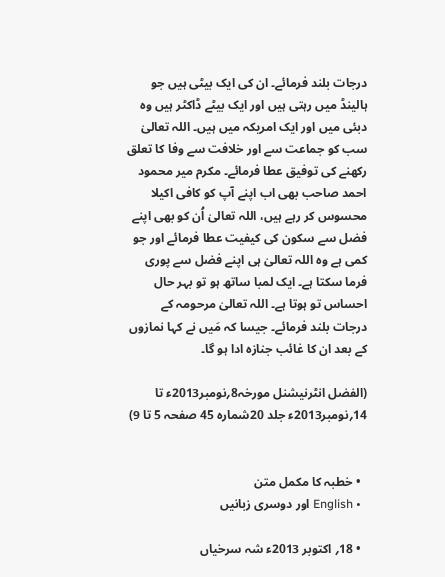درجات بلند فرمائے۔ ان کی ایک بیٹی ہیں جو ہالینڈ میں رہتی ہیں اور ایک بیٹے ڈاکٹر ہیں وہ دبئی میں اور ایک امریکہ میں ہیں۔ اللہ تعالیٰ سب کو جماعت سے اور خلافت سے وفا کا تعلق رکھنے کی توفیق عطا فرمائے۔ مکرم میر محمود احمد صاحب بھی اب اپنے آپ کو کافی اکیلا محسوس کر رہے ہیں، اللہ تعالیٰ اُن کو بھی اپنے فضل سے سکون کی کیفیت عطا فرمائے اور جو کمی ہے وہ اللہ تعالیٰ ہی اپنے فضل سے پوری فرما سکتا ہے۔ ایک لمبا ساتھ ہو تو بہر حال احساس تو ہوتا ہے۔ اللہ تعالیٰ مرحومہ کے درجات بلند فرمائے۔ جیسا کہ مَیں نے کہا نمازوں کے بعد ان کا غائب جنازہ ادا ہو گا۔

(الفضل انٹرنیشنل مورخہ8؍نومبر2013ء تا 14؍نومبر2013ء جلد 20شمارہ 45 صفحہ 5 تا 9)


  • خطبہ کا مکمل متن
  • English اور دوسری زبانیں

  • 18؍ اکتوبر 2013ء شہ سرخیاں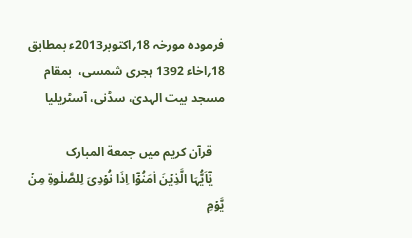فرمودہ مورخہ 18؍اکتوبر2013ء بمطابق 18؍اخاء 1392 ہجری شمسی،  بمقام مسجد بیت الہدیٰ، سڈنی، آسٹریلیا

    قرآن کریم میں جمعة المبارک
    یٰۤاَیُّہَا الَّذِیۡنَ اٰمَنُوۡۤا اِذَا نُوۡدِیَ لِلصَّلٰوۃِ مِنۡ یَّوۡمِ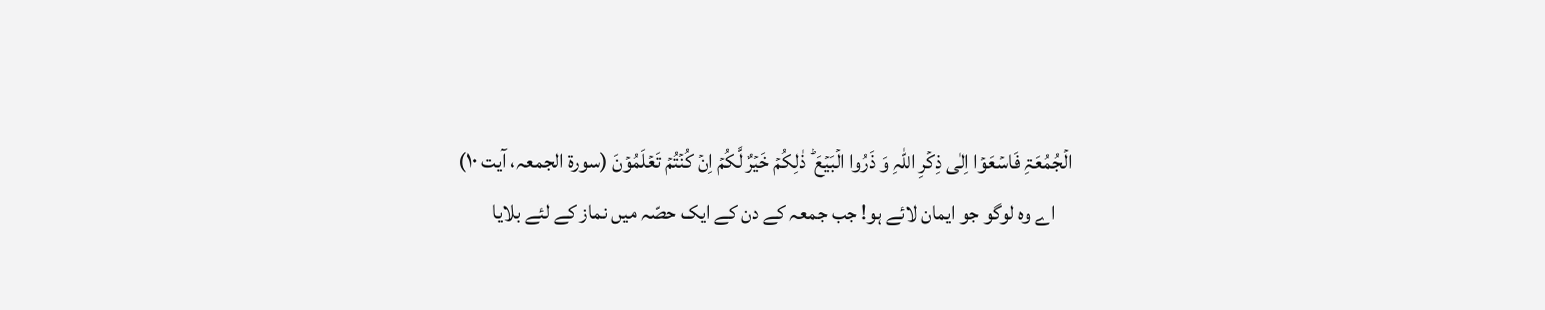الۡجُمُعَۃِ فَاسۡعَوۡا اِلٰی ذِکۡرِ اللّٰہِ وَ ذَرُوا الۡبَیۡعَ ؕ ذٰلِکُمۡ خَیۡرٌ لَّکُمۡ اِنۡ کُنۡتُمۡ تَعۡلَمُوۡنَ (سورة الجمعہ، آیت ۱۰)
    اے وہ لوگو جو ایمان لائے ہو! جب جمعہ کے دن کے ایک حصّہ میں نماز کے لئے بلایا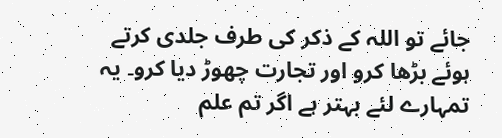جائے تو اللہ کے ذکر کی طرف جلدی کرتے ہوئے بڑھا کرو اور تجارت چھوڑ دیا کرو۔ یہ تمہارے لئے بہتر ہے اگر تم علم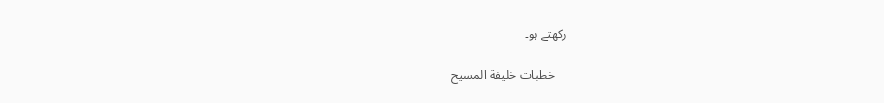رکھتے ہو۔

    خطبات خلیفة المسیح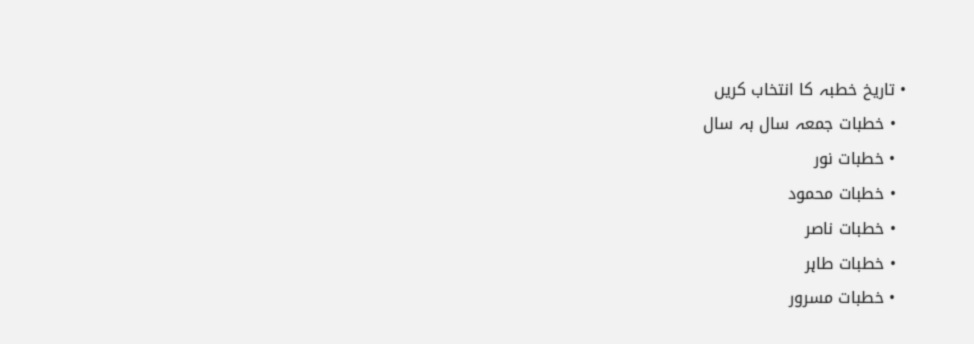• تاریخ خطبہ کا انتخاب کریں
  • خطبات جمعہ سال بہ سال
  • خطبات نور
  • خطبات محمود
  • خطبات ناصر
  • خطبات طاہر
  • خطبات مسرور